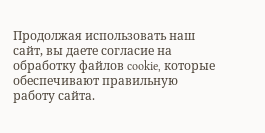Продолжая использовать наш сайт, вы даете согласие на обработку файлов cookie, которые обеспечивают правильную работу сайта.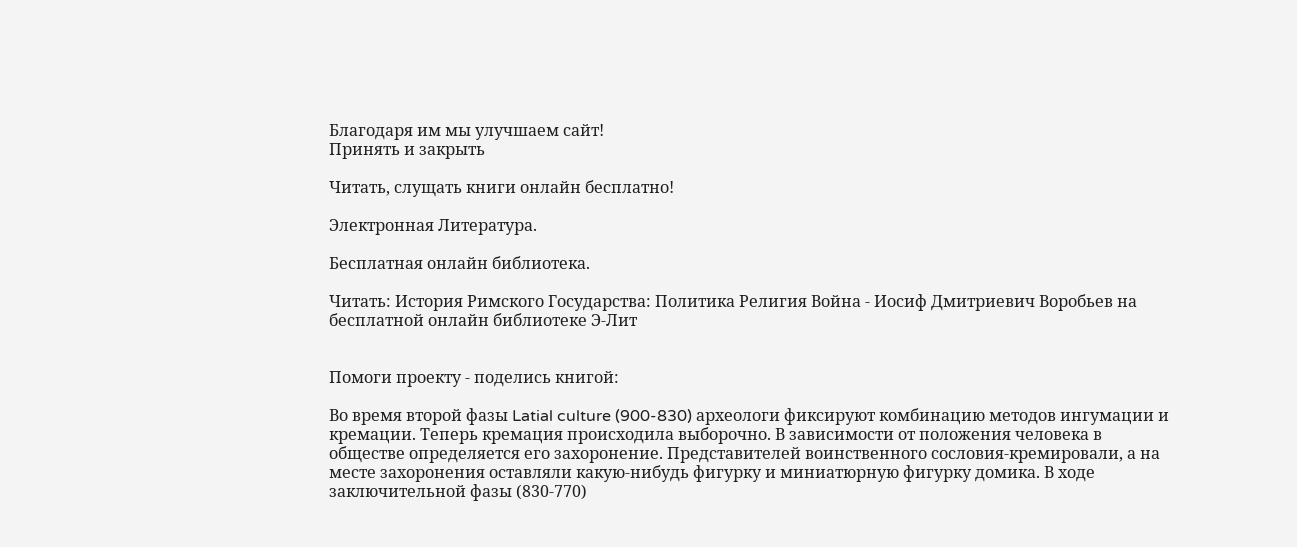Благодаря им мы улучшаем сайт!
Принять и закрыть

Читать, слущать книги онлайн бесплатно!

Электронная Литература.

Бесплатная онлайн библиотека.

Читать: История Римского Государства: Политика Религия Война - Иосиф Дмитриевич Воробьев на бесплатной онлайн библиотеке Э-Лит


Помоги проекту - поделись книгой:

Во время второй фазы Latial culture (900-830) археологи фиксируют комбинацию методов ингумации и кремации. Теперь кремация происходила выборочно. В зависимости от положения человека в обществе определяется его захоронение. Представителей воинственного сословия-кремировали, а на месте захоронения оставляли какую-нибудь фигурку и миниатюрную фигурку домика. В ходе заключительной фазы (830-770)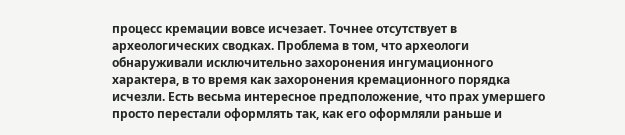процесс кремации вовсе исчезает. Точнее отсутствует в археологических сводках. Проблема в том, что археологи обнаруживали исключительно захоронения ингумационного характера, в то время как захоронения кремационного порядка исчезли. Есть весьма интересное предположение, что прах умершего просто перестали оформлять так, как его оформляли раньше и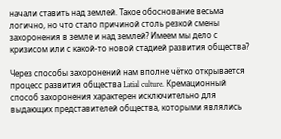начали ставить над землей. Такое обоснование весьма логично, но что стало причиной столь резкой смены захоронения в земле и над землей? Имеем мы дело с кризисом или с какой-то новой стадией развития общества?

Через способы захоронений нам вполне чётко открывается процесс развития общества Latial culture. Кремационный способ захоронения характерен исключительно для выдающих представителей общества, которыми являлись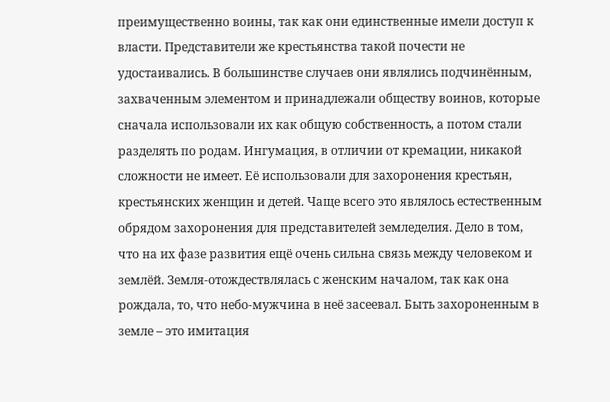преимущественно воины, так как они единственные имели доступ к власти. Представители же крестьянства такой почести не удостаивались. В большинстве случаев они являлись подчинённым, захваченным элементом и принадлежали обществу воинов, которые сначала использовали их как общую собственность, а потом стали разделять по родам. Ингумация, в отличии от кремации, никакой сложности не имеет. Её использовали для захоронения крестьян, крестьянских женщин и детей. Чаще всего это являлось естественным обрядом захоронения для представителей земледелия. Дело в том, что на их фазе развития ещё очень сильна связь между человеком и землёй. Земля-отождествлялась с женским началом, так как она рождала, то, что небо-мужчина в неё засеевал. Быть захороненным в земле – это имитация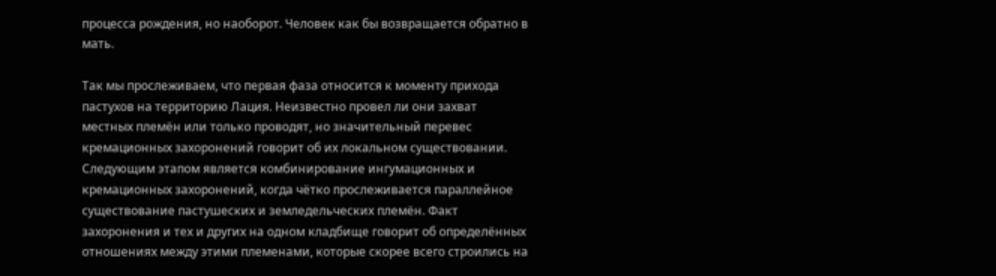процесса рождения, но наоборот. Человек как бы возвращается обратно в мать.

Так мы прослеживаем, что первая фаза относится к моменту прихода пастухов на территорию Лация. Неизвестно провел ли они захват местных племён или только проводят, но значительный перевес кремационных захоронений говорит об их локальном существовании. Следующим этапом является комбинирование ингумационных и кремационных захоронений, когда чётко прослеживается параллейное существование пастушеских и земледельческих племён. Факт захоронения и тех и других на одном кладбище говорит об определённых отношениях между этими племенами, которые скорее всего строились на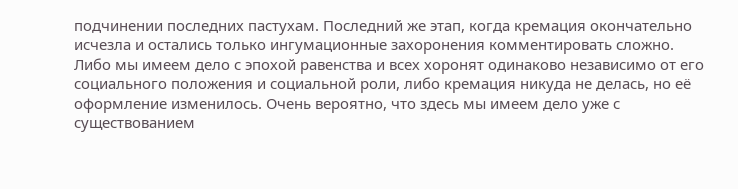подчинении последних пастухам. Последний же этап, когда кремация окончательно исчезла и остались только ингумационные захоронения комментировать сложно. Либо мы имеем дело с эпохой равенства и всех хоронят одинаково независимо от его социального положения и социальной роли, либо кремация никуда не делась, но её оформление изменилось. Очень вероятно, что здесь мы имеем дело уже с существованием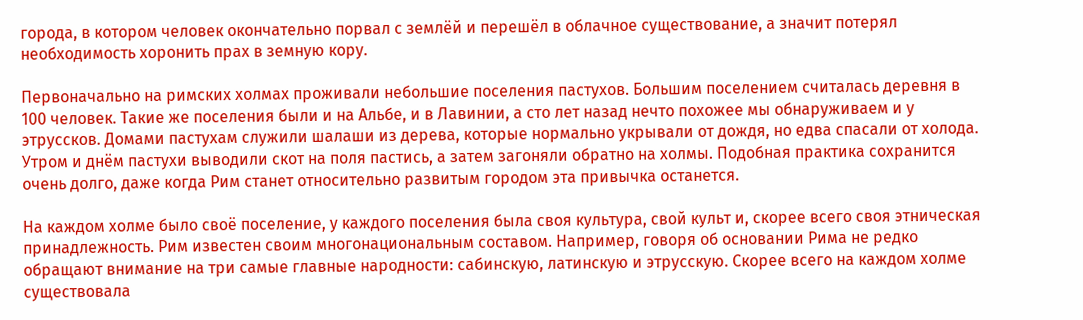города, в котором человек окончательно порвал с землёй и перешёл в облачное существование, а значит потерял необходимость хоронить прах в земную кору.

Первоначально на римских холмах проживали небольшие поселения пастухов. Большим поселением считалась деревня в 100 человек. Такие же поселения были и на Альбе, и в Лавинии, а сто лет назад нечто похожее мы обнаруживаем и у этруссков. Домами пастухам служили шалаши из дерева, которые нормально укрывали от дождя, но едва спасали от холода. Утром и днём пастухи выводили скот на поля пастись, а затем загоняли обратно на холмы. Подобная практика сохранится очень долго, даже когда Рим станет относительно развитым городом эта привычка останется.

На каждом холме было своё поселение, у каждого поселения была своя культура, свой культ и, скорее всего своя этническая принадлежность. Рим известен своим многонациональным составом. Например, говоря об основании Рима не редко обращают внимание на три самые главные народности: сабинскую, латинскую и этрусскую. Скорее всего на каждом холме существовала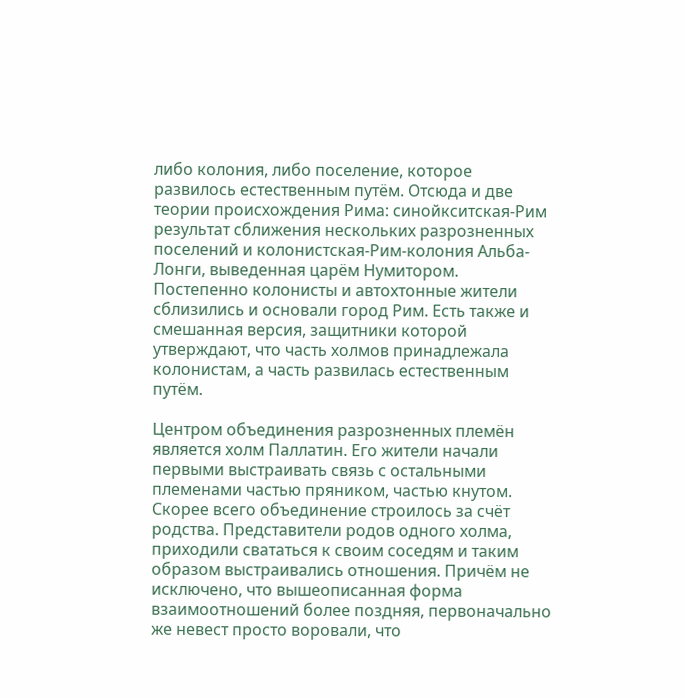либо колония, либо поселение, которое развилось естественным путём. Отсюда и две теории происхождения Рима: синойкситская-Рим результат сближения нескольких разрозненных поселений и колонистская-Рим-колония Альба-Лонги, выведенная царём Нумитором. Постепенно колонисты и автохтонные жители сблизились и основали город Рим. Есть также и смешанная версия, защитники которой утверждают, что часть холмов принадлежала колонистам, а часть развилась естественным путём.

Центром объединения разрозненных племён является холм Паллатин. Его жители начали первыми выстраивать связь с остальными племенами частью пряником, частью кнутом. Скорее всего объединение строилось за счёт родства. Представители родов одного холма, приходили свататься к своим соседям и таким образом выстраивались отношения. Причём не исключено, что вышеописанная форма взаимоотношений более поздняя, первоначально же невест просто воровали, что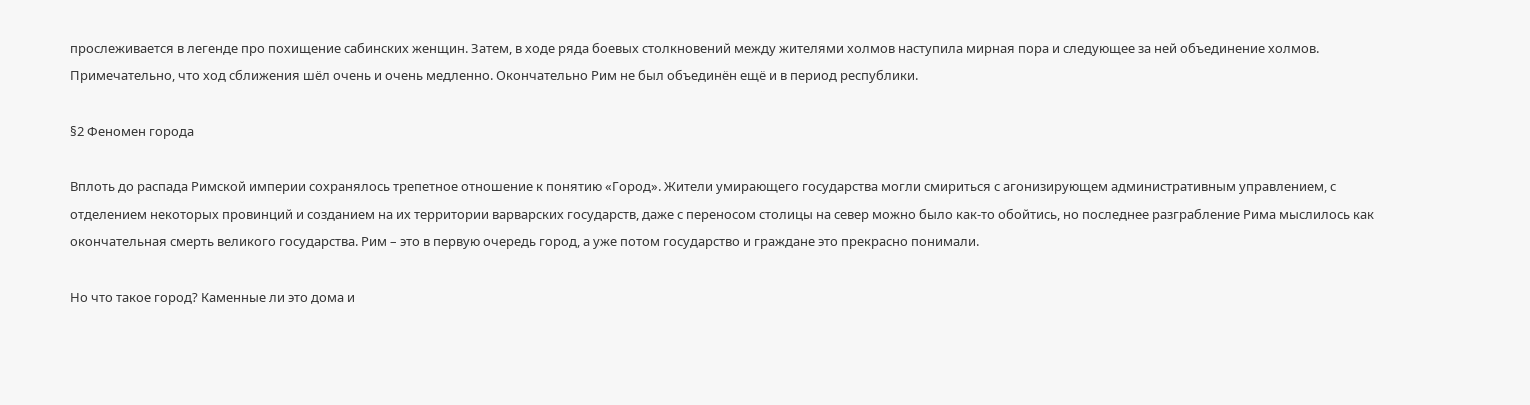прослеживается в легенде про похищение сабинских женщин. Затем, в ходе ряда боевых столкновений между жителями холмов наступила мирная пора и следующее за ней объединение холмов. Примечательно, что ход сближения шёл очень и очень медленно. Окончательно Рим не был объединён ещё и в период республики.

§2 Феномен города

Вплоть до распада Римской империи сохранялось трепетное отношение к понятию «Город». Жители умирающего государства могли смириться с агонизирующем административным управлением, с отделением некоторых провинций и созданием на их территории варварских государств, даже с переносом столицы на север можно было как-то обойтись, но последнее разграбление Рима мыслилось как окончательная смерть великого государства. Рим – это в первую очередь город, а уже потом государство и граждане это прекрасно понимали.

Но что такое город? Каменные ли это дома и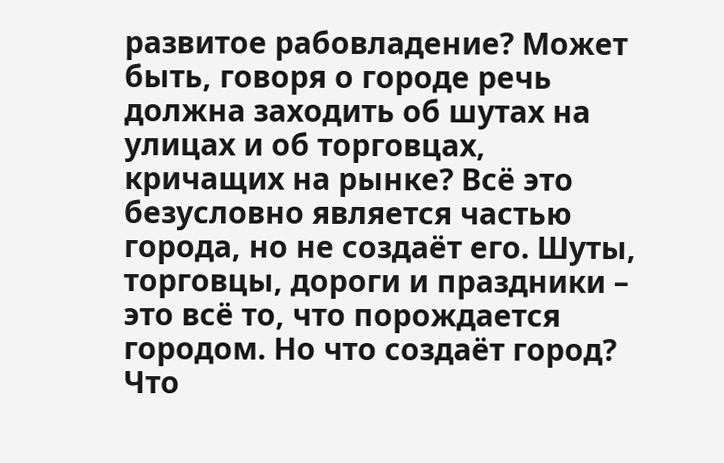развитое рабовладение? Может быть, говоря о городе речь должна заходить об шутах на улицах и об торговцах, кричащих на рынке? Всё это безусловно является частью города, но не создаёт его. Шуты, торговцы, дороги и праздники – это всё то, что порождается городом. Но что создаёт город? Что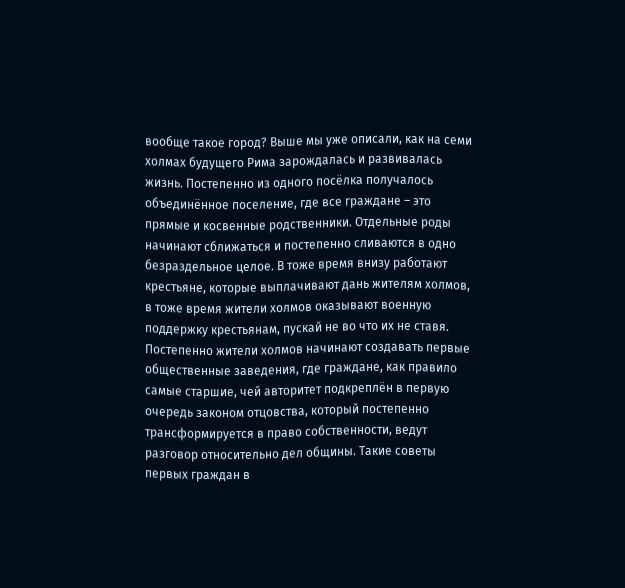вообще такое город? Выше мы уже описали, как на семи холмах будущего Рима зарождалась и развивалась жизнь. Постепенно из одного посёлка получалось объединённое поселение, где все граждане – это прямые и косвенные родственники. Отдельные роды начинают сближаться и постепенно сливаются в одно безраздельное целое. В тоже время внизу работают крестьяне, которые выплачивают дань жителям холмов, в тоже время жители холмов оказывают военную поддержку крестьянам, пускай не во что их не ставя. Постепенно жители холмов начинают создавать первые общественные заведения, где граждане, как правило самые старшие, чей авторитет подкреплён в первую очередь законом отцовства, который постепенно трансформируется в право собственности, ведут разговор относительно дел общины. Такие советы первых граждан в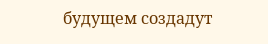будущем создадут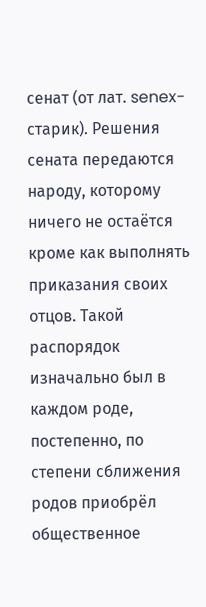сенат (от лат. senex-старик). Решения сената передаются народу, которому ничего не остаётся кроме как выполнять приказания своих отцов. Такой распорядок изначально был в каждом роде, постепенно, по степени сближения родов приобрёл общественное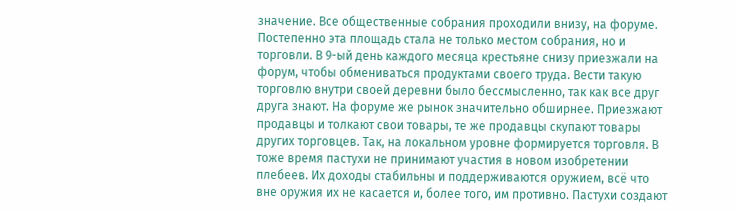значение. Все общественные собрания проходили внизу, на форуме. Постепенно эта площадь стала не только местом собрания, но и торговли. В 9-ый день каждого месяца крестьяне снизу приезжали на форум, чтобы обмениваться продуктами своего труда. Вести такую торговлю внутри своей деревни было бессмысленно, так как все друг друга знают. На форуме же рынок значительно обширнее. Приезжают продавцы и толкают свои товары, те же продавцы скупают товары других торговцев. Так, на локальном уровне формируется торговля. В тоже время пастухи не принимают участия в новом изобретении плебеев. Их доходы стабильны и поддерживаются оружием, всё что вне оружия их не касается и, более того, им противно. Пастухи создают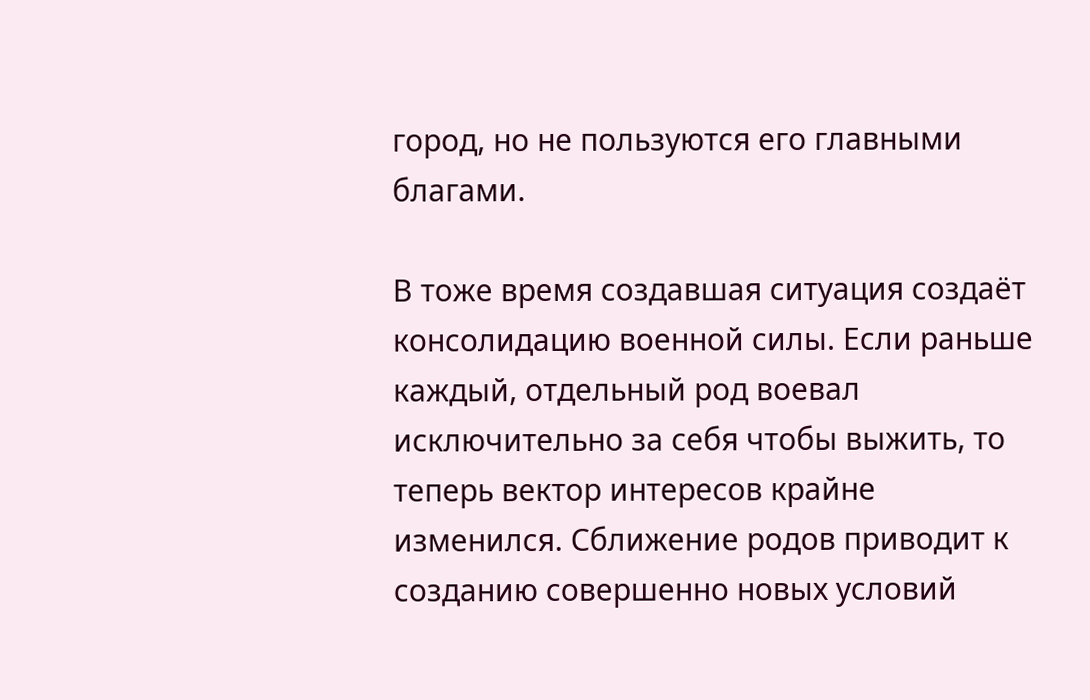город, но не пользуются его главными благами.

В тоже время создавшая ситуация создаёт консолидацию военной силы. Если раньше каждый, отдельный род воевал исключительно за себя чтобы выжить, то теперь вектор интересов крайне изменился. Сближение родов приводит к созданию совершенно новых условий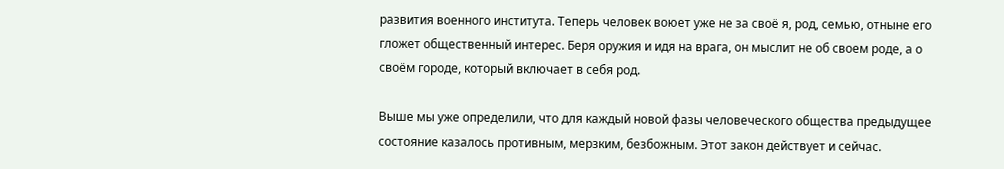развития военного института. Теперь человек воюет уже не за своё я, род, семью, отныне его гложет общественный интерес. Беря оружия и идя на врага, он мыслит не об своем роде, а о своём городе, который включает в себя род.

Выше мы уже определили, что для каждый новой фазы человеческого общества предыдущее состояние казалось противным, мерзким, безбожным. Этот закон действует и сейчас.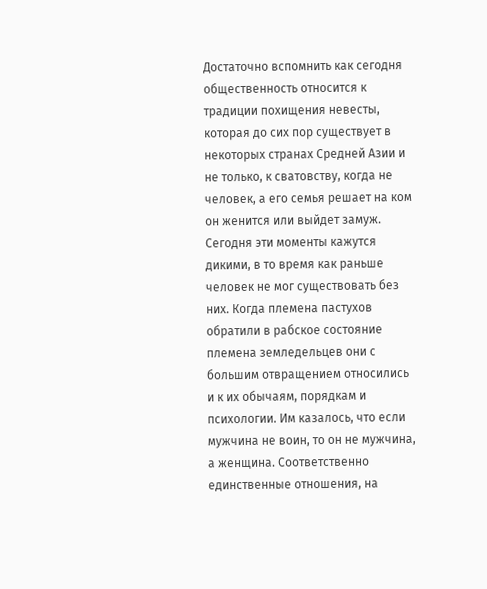Достаточно вспомнить как сегодня общественность относится к традиции похищения невесты, которая до сих пор существует в некоторых странах Средней Азии и не только, к сватовству, когда не человек, а его семья решает на ком он женится или выйдет замуж. Сегодня эти моменты кажутся дикими, в то время как раньше человек не мог существовать без них. Когда племена пастухов обратили в рабское состояние племена земледельцев они с большим отвращением относились и к их обычаям, порядкам и психологии. Им казалось, что если мужчина не воин, то он не мужчина, а женщина. Соответственно единственные отношения, на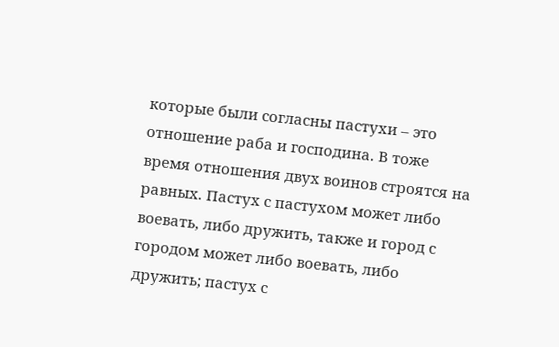которые были согласны пастухи – это отношение раба и господина. В тоже время отношения двух воинов строятся на равных. Пастух с пастухом может либо воевать, либо дружить, также и город с городом может либо воевать, либо дружить; пастух с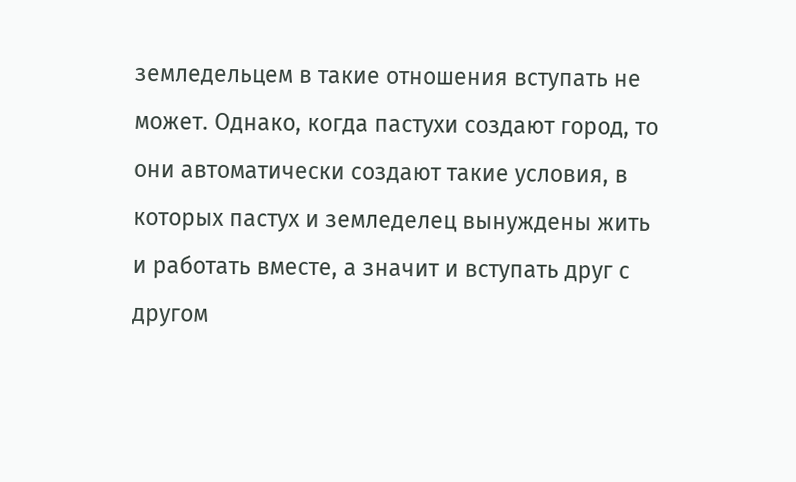земледельцем в такие отношения вступать не может. Однако, когда пастухи создают город, то они автоматически создают такие условия, в которых пастух и земледелец вынуждены жить и работать вместе, а значит и вступать друг с другом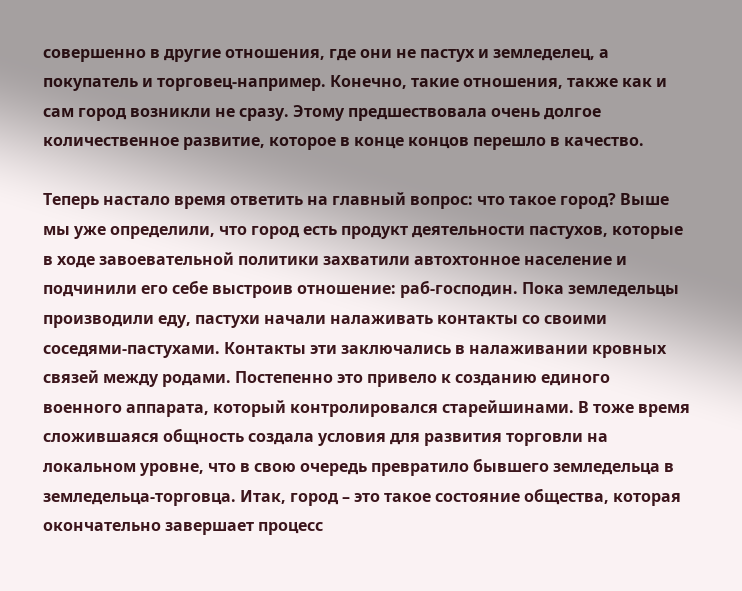совершенно в другие отношения, где они не пастух и земледелец, а покупатель и торговец-например. Конечно, такие отношения, также как и сам город возникли не сразу. Этому предшествовала очень долгое количественное развитие, которое в конце концов перешло в качество.

Теперь настало время ответить на главный вопрос: что такое город? Выше мы уже определили, что город есть продукт деятельности пастухов, которые в ходе завоевательной политики захватили автохтонное население и подчинили его себе выстроив отношение: раб-господин. Пока земледельцы производили еду, пастухи начали налаживать контакты со своими соседями-пастухами. Контакты эти заключались в налаживании кровных связей между родами. Постепенно это привело к созданию единого военного аппарата, который контролировался старейшинами. В тоже время сложившаяся общность создала условия для развития торговли на локальном уровне, что в свою очередь превратило бывшего земледельца в земледельца-торговца. Итак, город – это такое состояние общества, которая окончательно завершает процесс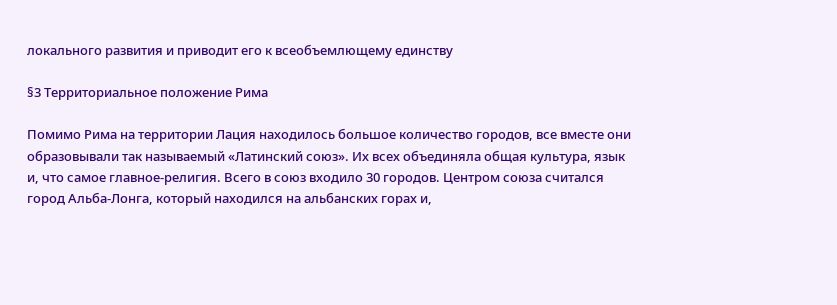локального развития и приводит его к всеобъемлющему единству

§3 Территориальное положение Рима

Помимо Рима на территории Лация находилось большое количество городов, все вместе они образовывали так называемый «Латинский союз». Их всех объединяла общая культура, язык и, что самое главное-религия. Всего в союз входило 30 городов. Центром союза считался город Альба-Лонга, который находился на альбанских горах и,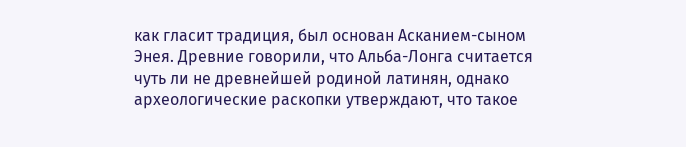как гласит традиция, был основан Асканием-сыном Энея. Древние говорили, что Альба-Лонга считается чуть ли не древнейшей родиной латинян, однако археологические раскопки утверждают, что такое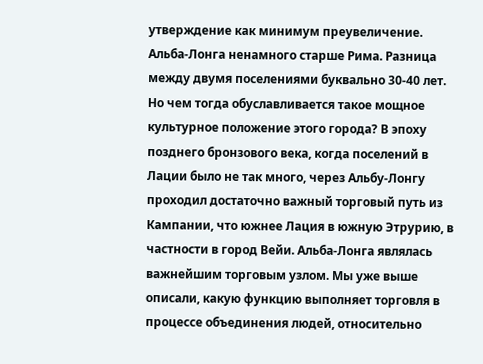утверждение как минимум преувеличение. Альба-Лонга ненамного старше Рима. Разница между двумя поселениями буквально 30-40 лет. Но чем тогда обуславливается такое мощное культурное положение этого города? В эпоху позднего бронзового века, когда поселений в Лации было не так много, через Альбу-Лонгу проходил достаточно важный торговый путь из Кампании, что южнее Лация в южную Этрурию, в частности в город Вейи. Альба-Лонга являлась важнейшим торговым узлом. Мы уже выше описали, какую функцию выполняет торговля в процессе объединения людей, относительно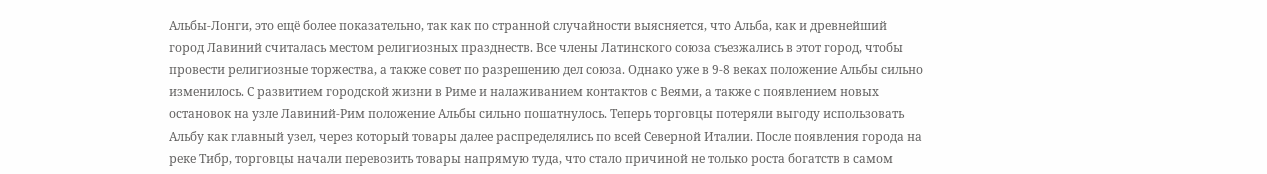Альбы-Лонги, это ещё более показательно, так как по странной случайности выясняется, что Альба, как и древнейший город Лавиний считалась местом религиозных празднеств. Все члены Латинского союза съезжались в этот город, чтобы провести религиозные торжества, а также совет по разрешению дел союза. Однако уже в 9-8 веках положение Альбы сильно изменилось. С развитием городской жизни в Риме и налаживанием контактов с Веями, а также с появлением новых остановок на узле Лавиний-Рим положение Альбы сильно пошатнулось. Теперь торговцы потеряли выгоду использовать Альбу как главный узел, через который товары далее распределялись по всей Северной Италии. После появления города на реке Тибр, торговцы начали перевозить товары напрямую туда, что стало причиной не только роста богатств в самом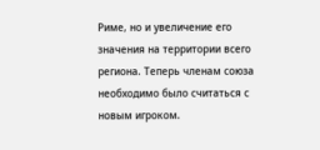Риме, но и увеличение его значения на территории всего региона. Теперь членам союза необходимо было считаться с новым игроком.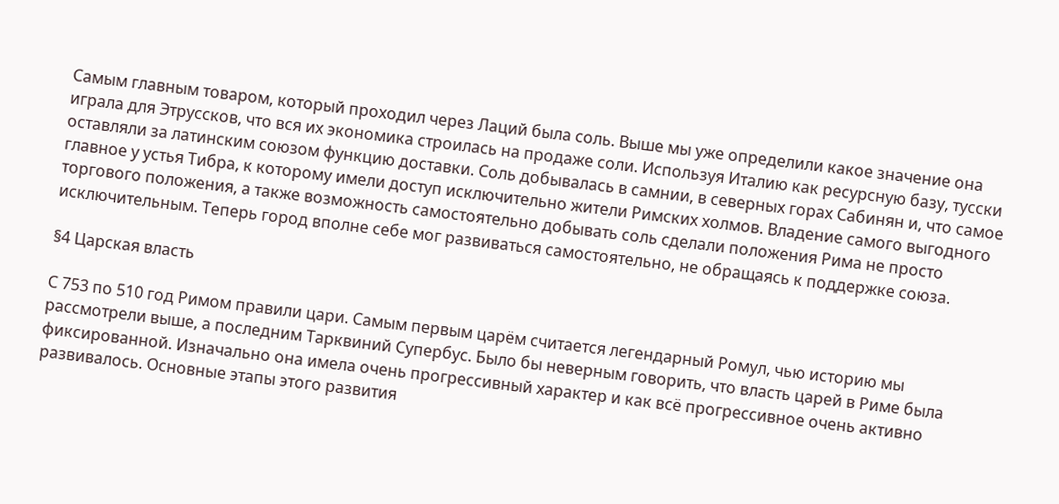Самым главным товаром, который проходил через Лаций была соль. Выше мы уже определили какое значение она играла для Этруссков, что вся их экономика строилась на продаже соли. Используя Италию как ресурсную базу, тусски оставляли за латинским союзом функцию доставки. Соль добывалась в самнии, в северных горах Сабинян и, что самое главное у устья Тибра, к которому имели доступ исключительно жители Римских холмов. Владение самого выгодного торгового положения, а также возможность самостоятельно добывать соль сделали положения Рима не просто исключительным. Теперь город вполне себе мог развиваться самостоятельно, не обращаясь к поддержке союза.

§4 Царская власть

С 753 по 510 год Римом правили цари. Самым первым царём считается легендарный Ромул, чью историю мы рассмотрели выше, а последним Тарквиний Супербус. Было бы неверным говорить, что власть царей в Риме была фиксированной. Изначально она имела очень прогрессивный характер и как всё прогрессивное очень активно развивалось. Основные этапы этого развития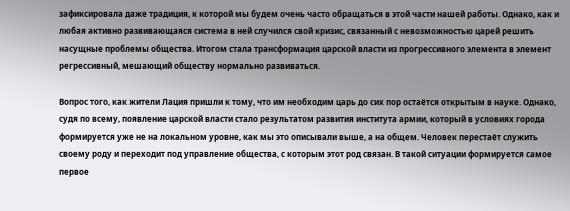зафиксировала даже традиция, к которой мы будем очень часто обращаться в этой части нашей работы. Однако, как и любая активно развивающаяся система в ней случился свой кризис, связанный с невозможностью царей решить насущные проблемы общества. Итогом стала трансформация царской власти из прогрессивного элемента в элемент регрессивный, мешающий обществу нормально развиваться.

Вопрос того, как жители Лация пришли к тому, что им необходим царь до сих пор остаётся открытым в науке. Однако, судя по всему, появление царской власти стало результатом развития института армии, который в условиях города формируется уже не на локальном уровне, как мы это описывали выше, а на общем. Человек перестаёт служить своему роду и переходит под управление общества, с которым этот род связан. В такой ситуации формируется самое первое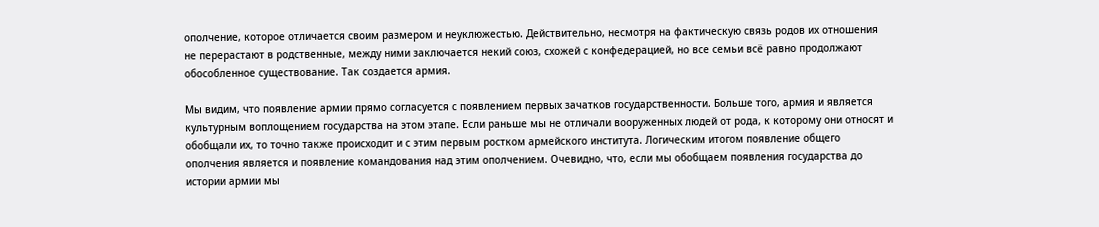ополчение, которое отличается своим размером и неуклюжестью. Действительно, несмотря на фактическую связь родов их отношения не перерастают в родственные, между ними заключается некий союз, схожей с конфедерацией, но все семьи всё равно продолжают обособленное существование. Так создается армия.

Мы видим, что появление армии прямо согласуется с появлением первых зачатков государственности. Больше того, армия и является культурным воплощением государства на этом этапе. Если раньше мы не отличали вооруженных людей от рода, к которому они относят и обобщали их, то точно также происходит и с этим первым ростком армейского института. Логическим итогом появление общего ополчения является и появление командования над этим ополчением. Очевидно, что, если мы обобщаем появления государства до истории армии мы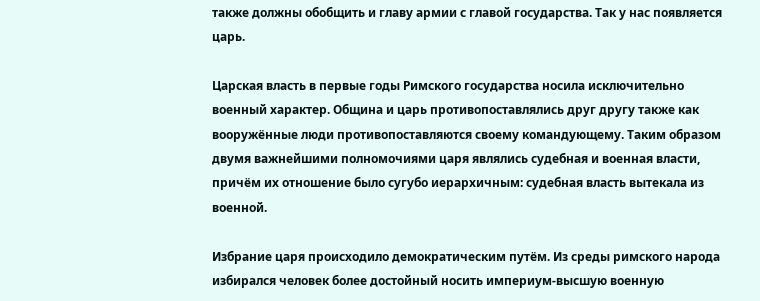также должны обобщить и главу армии с главой государства. Так у нас появляется царь.

Царская власть в первые годы Римского государства носила исключительно военный характер. Община и царь противопоставлялись друг другу также как вооружённые люди противопоставляются своему командующему. Таким образом двумя важнейшими полномочиями царя являлись судебная и военная власти, причём их отношение было сугубо иерархичным: судебная власть вытекала из военной.

Избрание царя происходило демократическим путём. Из среды римского народа избирался человек более достойный носить империум-высшую военную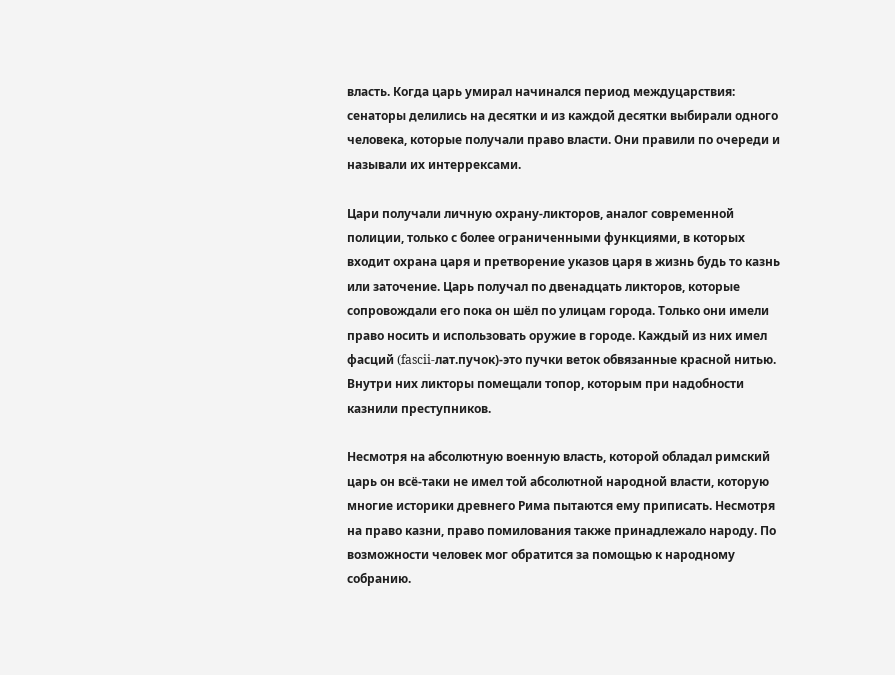власть. Когда царь умирал начинался период междуцарствия: сенаторы делились на десятки и из каждой десятки выбирали одного человека, которые получали право власти. Они правили по очереди и называли их интеррексами.

Цари получали личную охрану-ликторов, аналог современной полиции, только с более ограниченными функциями, в которых входит охрана царя и претворение указов царя в жизнь будь то казнь или заточение. Царь получал по двенадцать ликторов, которые сопровождали его пока он шёл по улицам города. Только они имели право носить и использовать оружие в городе. Каждый из них имел фасций (fascii-лат.пучок)-это пучки веток обвязанные красной нитью. Внутри них ликторы помещали топор, которым при надобности казнили преступников.

Несмотря на абсолютную военную власть, которой обладал римский царь он всё-таки не имел той абсолютной народной власти, которую многие историки древнего Рима пытаются ему приписать. Несмотря на право казни, право помилования также принадлежало народу. По возможности человек мог обратится за помощью к народному собранию.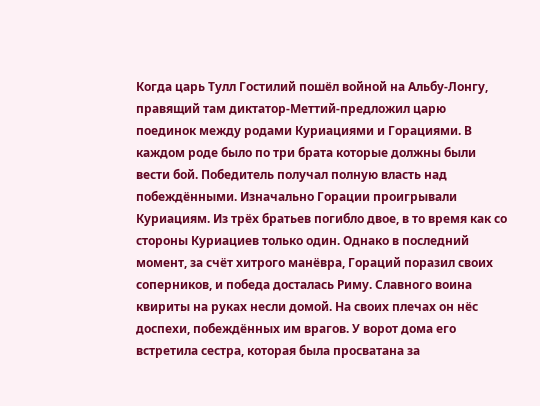Когда царь Тулл Гостилий пошёл войной на Альбу-Лонгу, правящий там диктатор-Меттий-предложил царю поединок между родами Куриациями и Горациями. В каждом роде было по три брата которые должны были вести бой. Победитель получал полную власть над побеждёнными. Изначально Горации проигрывали Куриациям. Из трёх братьев погибло двое, в то время как со стороны Куриациев только один. Однако в последний момент, за счёт хитрого манёвра, Гораций поразил своих соперников, и победа досталась Риму. Славного воина квириты на руках несли домой. На своих плечах он нёс доспехи, побеждённых им врагов. У ворот дома его встретила сестра, которая была просватана за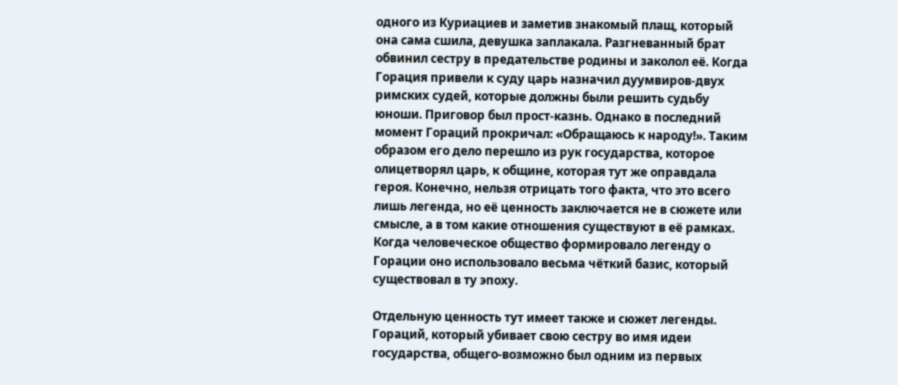одного из Куриациев и заметив знакомый плащ, который она сама сшила, девушка заплакала. Разгневанный брат обвинил сестру в предательстве родины и заколол её. Когда Горация привели к суду царь назначил дуумвиров-двух римских судей, которые должны были решить судьбу юноши. Приговор был прост-казнь. Однако в последний момент Гораций прокричал: «Обращаюсь к народу!». Таким образом его дело перешло из рук государства, которое олицетворял царь, к общине, которая тут же оправдала героя. Конечно, нельзя отрицать того факта, что это всего лишь легенда, но её ценность заключается не в сюжете или смысле, а в том какие отношения существуют в её рамках. Когда человеческое общество формировало легенду о Горации оно использовало весьма чёткий базис, который существовал в ту эпоху.

Отдельную ценность тут имеет также и сюжет легенды. Гораций, который убивает свою сестру во имя идеи государства, общего-возможно был одним из первых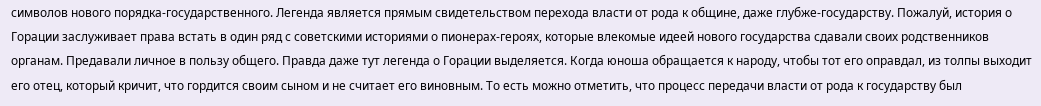символов нового порядка-государственного. Легенда является прямым свидетельством перехода власти от рода к общине, даже глубже-государству. Пожалуй, история о Горации заслуживает права встать в один ряд с советскими историями о пионерах-героях, которые влекомые идеей нового государства сдавали своих родственников органам. Предавали личное в пользу общего. Правда даже тут легенда о Горации выделяется. Когда юноша обращается к народу, чтобы тот его оправдал, из толпы выходит его отец, который кричит, что гордится своим сыном и не считает его виновным. То есть можно отметить, что процесс передачи власти от рода к государству был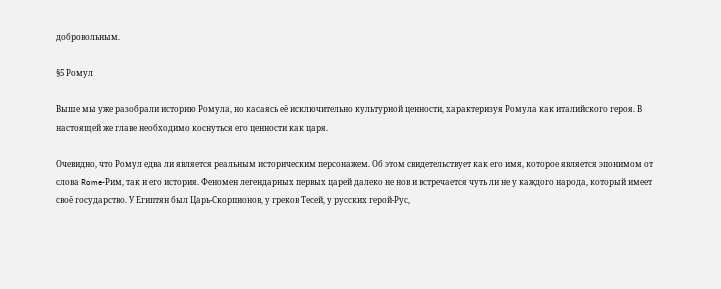добровольным.

§5 Ромул

Выше мы уже разобрали историю Ромула, но касаясь её исключительно культурной ценности, характеризуя Ромула как италийского героя. В настоящей же главе необходимо коснуться его ценности как царя.

Очевидно, что Ромул едва ли является реальным историческим персонажем. Об этом свидетельствует как его имя, которое является эпонимом от слова Rome-Рим, так и его история. Феномен легендарных первых царей далеко не нов и встречается чуть ли не у каждого народа, который имеет своё государство. У Египтян был Царь-Скорпионов, у греков Тесей, у русских герой-Рус,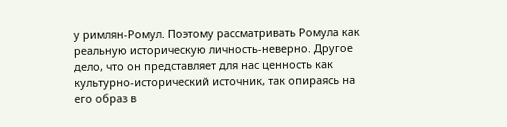у римлян-Ромул. Поэтому рассматривать Ромула как реальную историческую личность-неверно. Другое дело, что он представляет для нас ценность как культурно-исторический источник, так опираясь на его образ в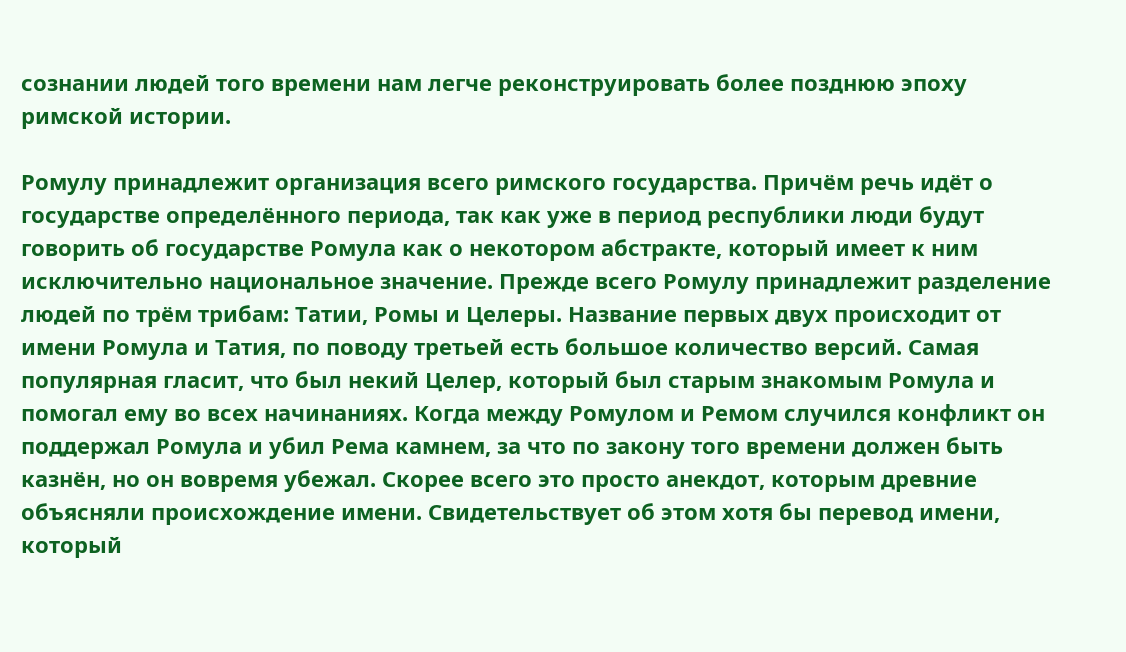сознании людей того времени нам легче реконструировать более позднюю эпоху римской истории.

Ромулу принадлежит организация всего римского государства. Причём речь идёт о государстве определённого периода, так как уже в период республики люди будут говорить об государстве Ромула как о некотором абстракте, который имеет к ним исключительно национальное значение. Прежде всего Ромулу принадлежит разделение людей по трём трибам: Татии, Ромы и Целеры. Название первых двух происходит от имени Ромула и Татия, по поводу третьей есть большое количество версий. Самая популярная гласит, что был некий Целер, который был старым знакомым Ромула и помогал ему во всех начинаниях. Когда между Ромулом и Ремом случился конфликт он поддержал Ромула и убил Рема камнем, за что по закону того времени должен быть казнён, но он вовремя убежал. Скорее всего это просто анекдот, которым древние объясняли происхождение имени. Свидетельствует об этом хотя бы перевод имени, который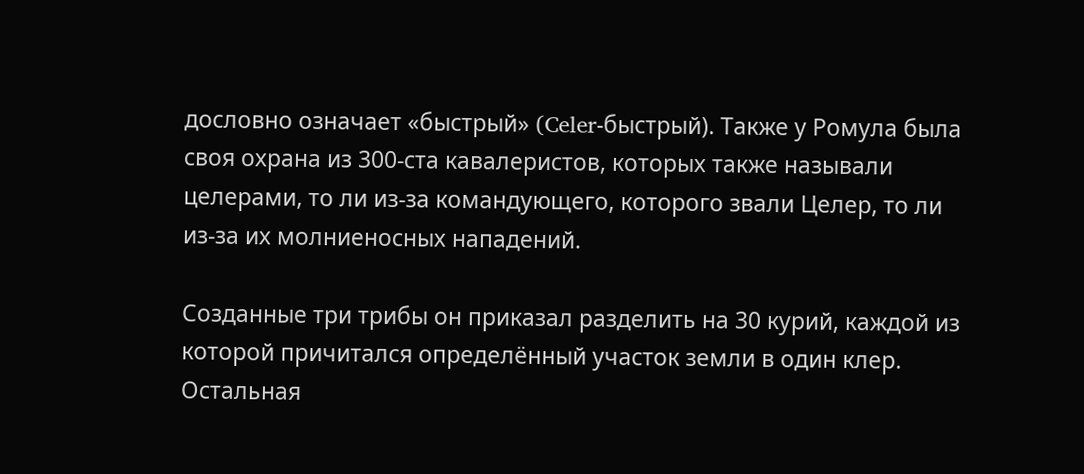дословно означает «быстрый» (Celer-быстрый). Также у Ромула была своя охрана из 300-ста кавалеристов, которых также называли целерами, то ли из-за командующего, которого звали Целер, то ли из-за их молниеносных нападений.

Созданные три трибы он приказал разделить на 30 курий, каждой из которой причитался определённый участок земли в один клер. Остальная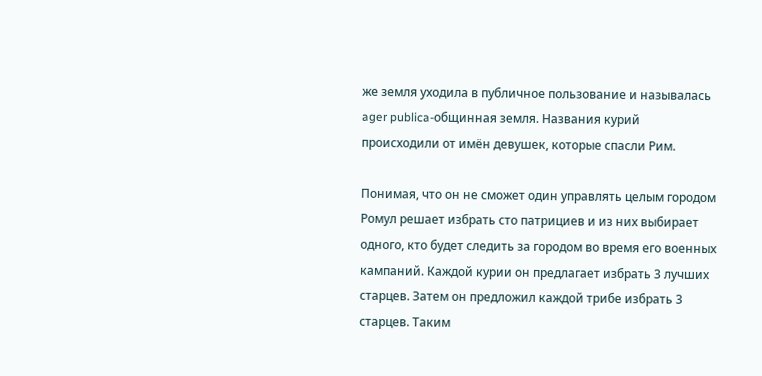же земля уходила в публичное пользование и называлась ager publica-общинная земля. Названия курий происходили от имён девушек, которые спасли Рим.

Понимая, что он не сможет один управлять целым городом Ромул решает избрать сто патрициев и из них выбирает одного, кто будет следить за городом во время его военных кампаний. Каждой курии он предлагает избрать 3 лучших старцев. Затем он предложил каждой трибе избрать 3 старцев. Таким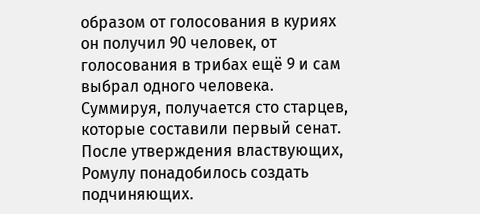образом от голосования в куриях он получил 90 человек, от голосования в трибах ещё 9 и сам выбрал одного человека. Суммируя, получается сто старцев, которые составили первый сенат. После утверждения властвующих, Ромулу понадобилось создать подчиняющих.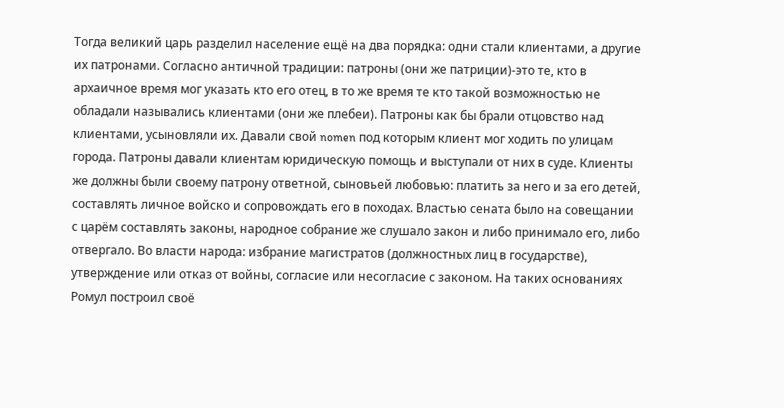Тогда великий царь разделил население ещё на два порядка: одни стали клиентами, а другие их патронами. Согласно античной традиции: патроны (они же патриции)-это те, кто в архаичное время мог указать кто его отец, в то же время те кто такой возможностью не обладали назывались клиентами (они же плебеи). Патроны как бы брали отцовство над клиентами, усыновляли их. Давали свой nomen под которым клиент мог ходить по улицам города. Патроны давали клиентам юридическую помощь и выступали от них в суде. Клиенты же должны были своему патрону ответной, сыновьей любовью: платить за него и за его детей, составлять личное войско и сопровождать его в походах. Властью сената было на совещании с царём составлять законы, народное собрание же слушало закон и либо принимало его, либо отвергало. Во власти народа: избрание магистратов (должностных лиц в государстве), утверждение или отказ от войны, согласие или несогласие с законом. На таких основаниях Ромул построил своё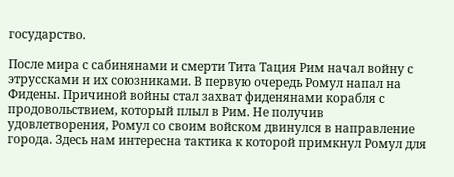государство.

После мира с сабинянами и смерти Тита Тация Рим начал войну с этруссками и их союзниками. В первую очередь Ромул напал на Фидены. Причиной войны стал захват фиденянами корабля с продовольствием, который плыл в Рим. Не получив удовлетворения, Ромул со своим войском двинулся в направление города. Здесь нам интересна тактика к которой примкнул Ромул для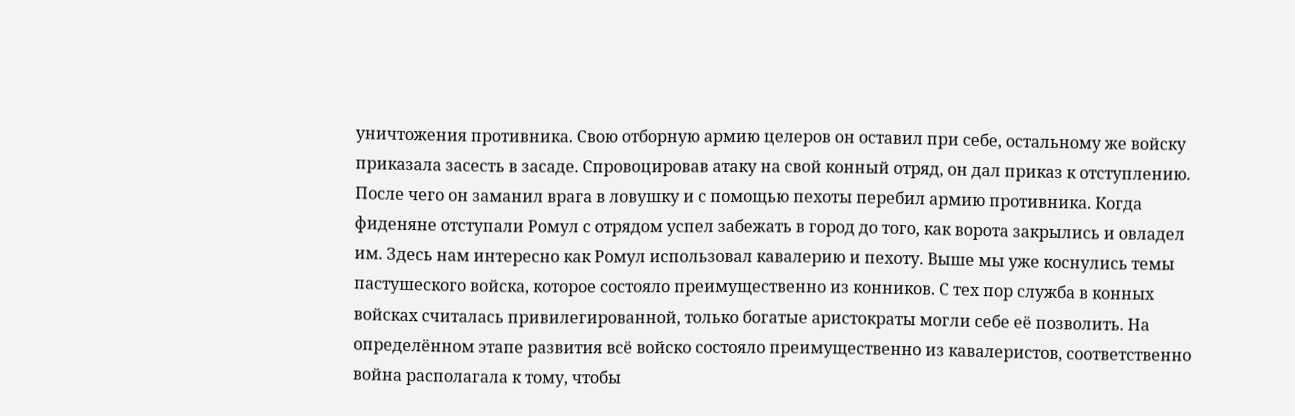уничтожения противника. Свою отборную армию целеров он оставил при себе, остальному же войску приказала засесть в засаде. Спровоцировав атаку на свой конный отряд, он дал приказ к отступлению. После чего он заманил врага в ловушку и с помощью пехоты перебил армию противника. Когда фиденяне отступали Ромул с отрядом успел забежать в город до того, как ворота закрылись и овладел им. Здесь нам интересно как Ромул использовал кавалерию и пехоту. Выше мы уже коснулись темы пастушеского войска, которое состояло преимущественно из конников. С тех пор служба в конных войсках считалась привилегированной, только богатые аристократы могли себе её позволить. На определённом этапе развития всё войско состояло преимущественно из кавалеристов, соответственно война располагала к тому, чтобы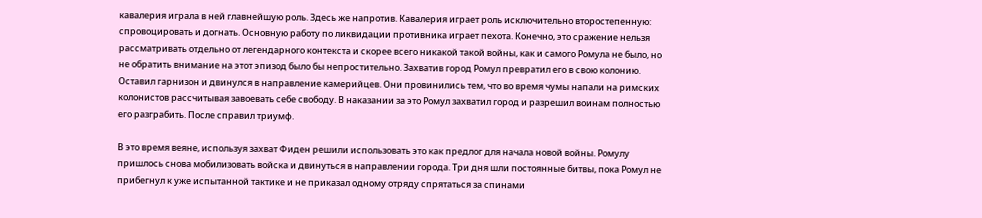кавалерия играла в ней главнейшую роль. Здесь же напротив. Кавалерия играет роль исключительно второстепенную: спровоцировать и догнать. Основную работу по ликвидации противника играет пехота. Конечно, это сражение нельзя рассматривать отдельно от легендарного контекста и скорее всего никакой такой войны, как и самого Ромула не было, но не обратить внимание на этот эпизод было бы непростительно. Захватив город Ромул превратил его в свою колонию. Оставил гарнизон и двинулся в направление камерийцев. Они провинились тем, что во время чумы напали на римских колонистов рассчитывая завоевать себе свободу. В наказании за это Ромул захватил город и разрешил воинам полностью его разграбить. После справил триумф.

В это время веяне, используя захват Фиден решили использовать это как предлог для начала новой войны. Ромулу пришлось снова мобилизовать войска и двинуться в направлении города. Три дня шли постоянные битвы, пока Ромул не прибегнул к уже испытанной тактике и не приказал одному отряду спрятаться за спинами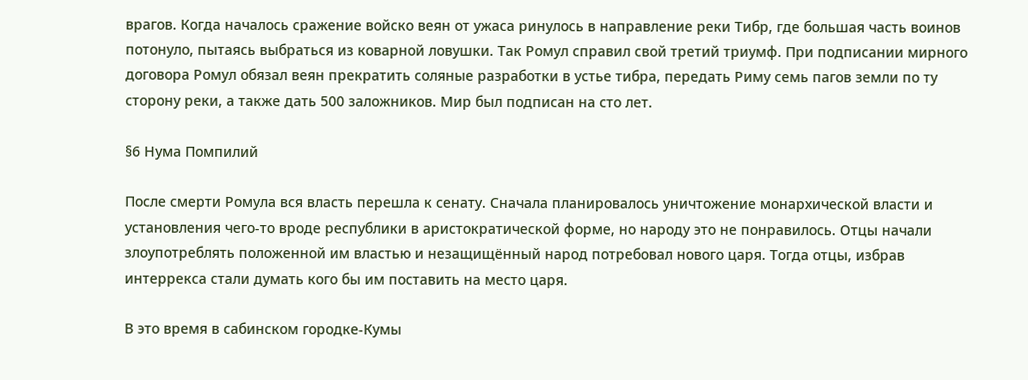врагов. Когда началось сражение войско веян от ужаса ринулось в направление реки Тибр, где большая часть воинов потонуло, пытаясь выбраться из коварной ловушки. Так Ромул справил свой третий триумф. При подписании мирного договора Ромул обязал веян прекратить соляные разработки в устье тибра, передать Риму семь пагов земли по ту сторону реки, а также дать 500 заложников. Мир был подписан на сто лет.

§6 Нума Помпилий

После смерти Ромула вся власть перешла к сенату. Сначала планировалось уничтожение монархической власти и установления чего-то вроде республики в аристократической форме, но народу это не понравилось. Отцы начали злоупотреблять положенной им властью и незащищённый народ потребовал нового царя. Тогда отцы, избрав интеррекса стали думать кого бы им поставить на место царя.

В это время в сабинском городке-Кумы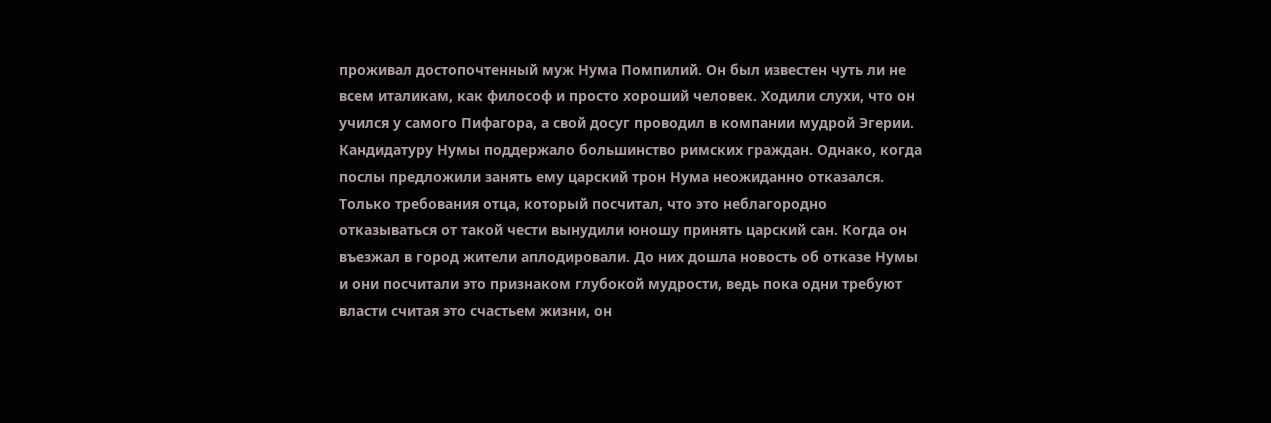проживал достопочтенный муж Нума Помпилий. Он был известен чуть ли не всем италикам, как философ и просто хороший человек. Ходили слухи, что он учился у самого Пифагора, а свой досуг проводил в компании мудрой Эгерии. Кандидатуру Нумы поддержало большинство римских граждан. Однако, когда послы предложили занять ему царский трон Нума неожиданно отказался. Только требования отца, который посчитал, что это неблагородно отказываться от такой чести вынудили юношу принять царский сан. Когда он въезжал в город жители аплодировали. До них дошла новость об отказе Нумы и они посчитали это признаком глубокой мудрости, ведь пока одни требуют власти считая это счастьем жизни, он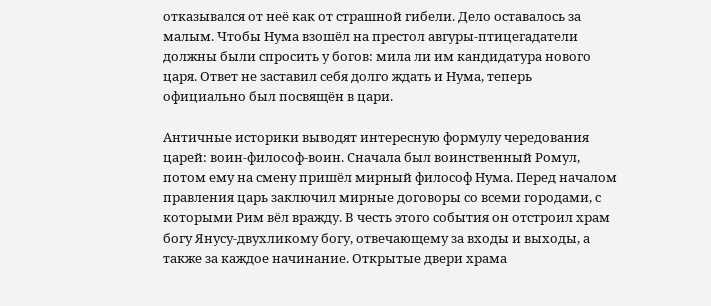отказывался от неё как от страшной гибели. Дело оставалось за малым. Чтобы Нума взошёл на престол авгуры-птицегадатели должны были спросить у богов: мила ли им кандидатура нового царя. Ответ не заставил себя долго ждать и Нума, теперь официально был посвящён в цари.

Античные историки выводят интересную формулу чередования царей: воин-философ-воин. Сначала был воинственный Ромул, потом ему на смену пришёл мирный философ Нума. Перед началом правления царь заключил мирные договоры со всеми городами, с которыми Рим вёл вражду. В честь этого события он отстроил храм богу Янусу-двухликому богу, отвечающему за входы и выходы, а также за каждое начинание. Открытые двери храма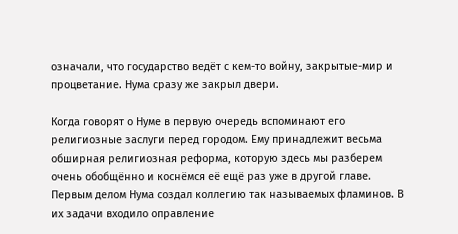означали, что государство ведёт с кем-то войну, закрытые-мир и процветание. Нума сразу же закрыл двери.

Когда говорят о Нуме в первую очередь вспоминают его религиозные заслуги перед городом. Ему принадлежит весьма обширная религиозная реформа, которую здесь мы разберем очень обобщённо и коснёмся её ещё раз уже в другой главе. Первым делом Нума создал коллегию так называемых фламинов. В их задачи входило оправление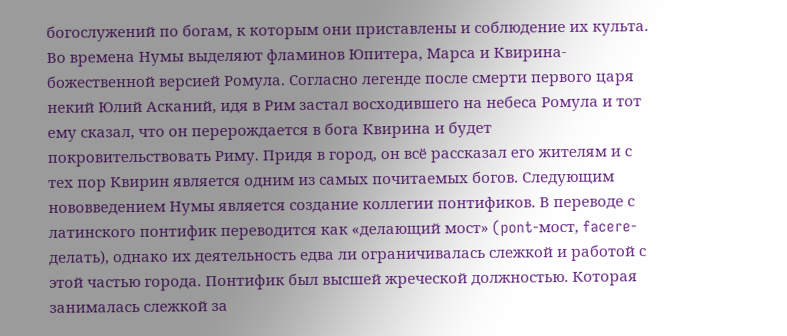богослужений по богам, к которым они приставлены и соблюдение их культа. Во времена Нумы выделяют фламинов Юпитера, Марса и Квирина-божественной версией Ромула. Согласно легенде после смерти первого царя некий Юлий Асканий, идя в Рим застал восходившего на небеса Ромула и тот ему сказал, что он перерождается в бога Квирина и будет покровительствовать Риму. Придя в город, он всё рассказал его жителям и с тех пор Квирин является одним из самых почитаемых богов. Следующим нововведением Нумы является создание коллегии понтификов. В переводе с латинского понтифик переводится как «делающий мост» (pont-мост, facere-делать), однако их деятельность едва ли ограничивалась слежкой и работой с этой частью города. Понтифик был высшей жреческой должностью. Которая занималась слежкой за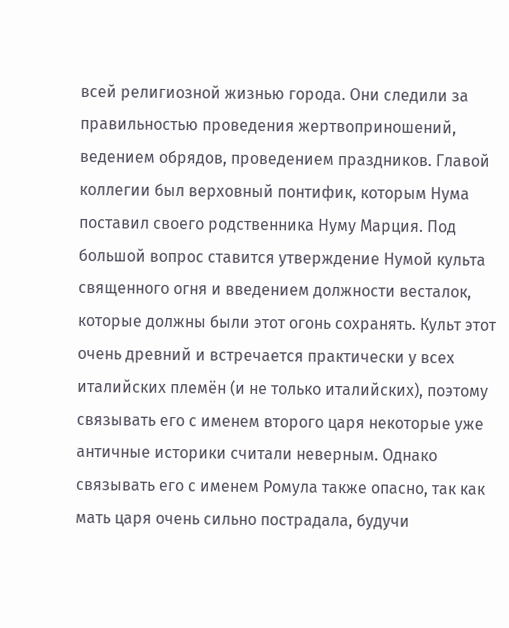всей религиозной жизнью города. Они следили за правильностью проведения жертвоприношений, ведением обрядов, проведением праздников. Главой коллегии был верховный понтифик, которым Нума поставил своего родственника Нуму Марция. Под большой вопрос ставится утверждение Нумой культа священного огня и введением должности весталок, которые должны были этот огонь сохранять. Культ этот очень древний и встречается практически у всех италийских племён (и не только италийских), поэтому связывать его с именем второго царя некоторые уже античные историки считали неверным. Однако связывать его с именем Ромула также опасно, так как мать царя очень сильно пострадала, будучи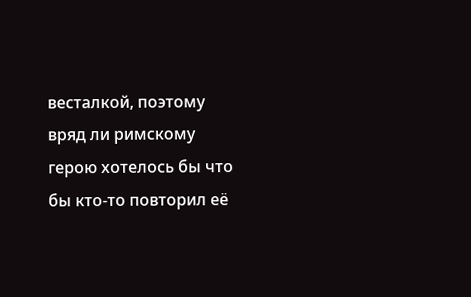весталкой, поэтому вряд ли римскому герою хотелось бы что бы кто-то повторил её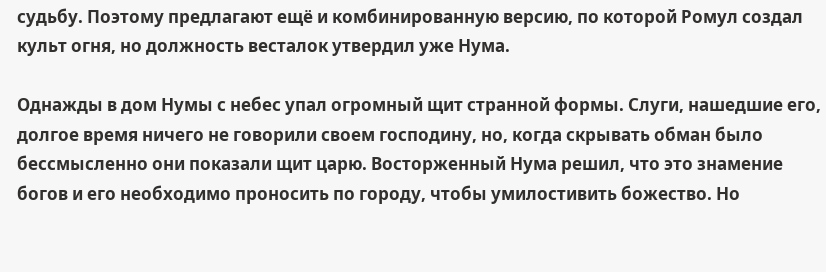судьбу. Поэтому предлагают ещё и комбинированную версию, по которой Ромул создал культ огня, но должность весталок утвердил уже Нума.

Однажды в дом Нумы с небес упал огромный щит странной формы. Слуги, нашедшие его, долгое время ничего не говорили своем господину, но, когда скрывать обман было бессмысленно они показали щит царю. Восторженный Нума решил, что это знамение богов и его необходимо проносить по городу, чтобы умилостивить божество. Но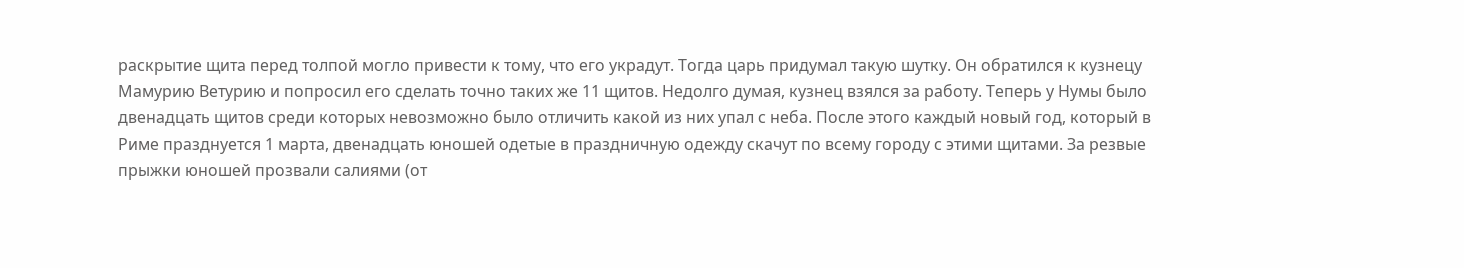раскрытие щита перед толпой могло привести к тому, что его украдут. Тогда царь придумал такую шутку. Он обратился к кузнецу Мамурию Ветурию и попросил его сделать точно таких же 11 щитов. Недолго думая, кузнец взялся за работу. Теперь у Нумы было двенадцать щитов среди которых невозможно было отличить какой из них упал с неба. После этого каждый новый год, который в Риме празднуется 1 марта, двенадцать юношей одетые в праздничную одежду скачут по всему городу с этими щитами. За резвые прыжки юношей прозвали салиями (от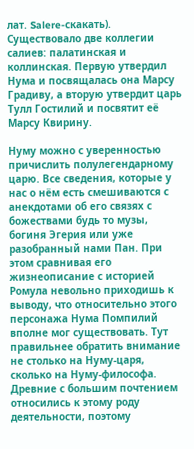лат. Salere-скакать). Существовало две коллегии салиев: палатинская и коллинская. Первую утвердил Нума и посвящалась она Марсу Градиву, а вторую утвердит царь Тулл Гостилий и посвятит её Марсу Квирину.

Нуму можно с уверенностью причислить полулегендарному царю. Все сведения, которые у нас о нём есть смешиваются с анекдотами об его связях с божествами будь то музы, богиня Эгерия или уже разобранный нами Пан. При этом сравнивая его жизнеописание с историей Ромула невольно приходишь к выводу, что относительно этого персонажа Нума Помпилий вполне мог существовать. Тут правильнее обратить внимание не столько на Нуму-царя, сколько на Нуму-философа. Древние с большим почтением относились к этому роду деятельности, поэтому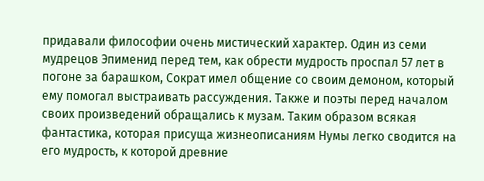придавали философии очень мистический характер. Один из семи мудрецов Эпименид перед тем, как обрести мудрость проспал 57 лет в погоне за барашком, Сократ имел общение со своим демоном, который ему помогал выстраивать рассуждения. Также и поэты перед началом своих произведений обращались к музам. Таким образом всякая фантастика, которая присуща жизнеописаниям Нумы легко сводится на его мудрость, к которой древние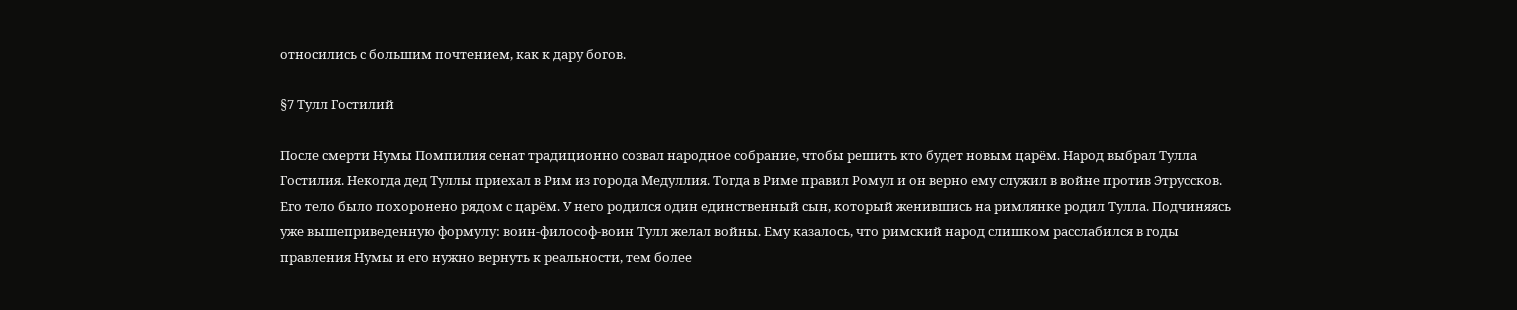относились с большим почтением, как к дару богов.

§7 Тулл Гостилий

После смерти Нумы Помпилия сенат традиционно созвал народное собрание, чтобы решить кто будет новым царём. Народ выбрал Тулла Гостилия. Некогда дед Туллы приехал в Рим из города Медуллия. Тогда в Риме правил Ромул и он верно ему служил в войне против Этруссков. Его тело было похоронено рядом с царём. У него родился один единственный сын, который женившись на римлянке родил Тулла. Подчиняясь уже вышеприведенную формулу: воин-философ-воин Тулл желал войны. Ему казалось, что римский народ слишком расслабился в годы правления Нумы и его нужно вернуть к реальности, тем более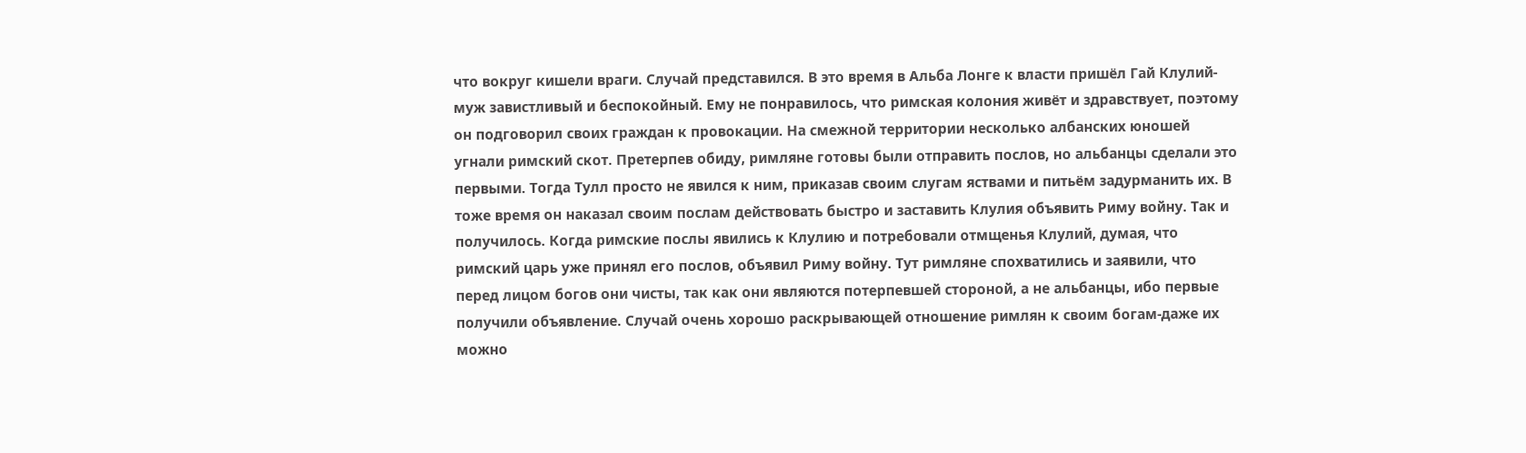что вокруг кишели враги. Случай представился. В это время в Альба Лонге к власти пришёл Гай Клулий-муж завистливый и беспокойный. Ему не понравилось, что римская колония живёт и здравствует, поэтому он подговорил своих граждан к провокации. На смежной территории несколько албанских юношей угнали римский скот. Претерпев обиду, римляне готовы были отправить послов, но альбанцы сделали это первыми. Тогда Тулл просто не явился к ним, приказав своим слугам яствами и питьём задурманить их. В тоже время он наказал своим послам действовать быстро и заставить Клулия объявить Риму войну. Так и получилось. Когда римские послы явились к Клулию и потребовали отмщенья Клулий, думая, что римский царь уже принял его послов, объявил Риму войну. Тут римляне спохватились и заявили, что перед лицом богов они чисты, так как они являются потерпевшей стороной, а не альбанцы, ибо первые получили объявление. Случай очень хорошо раскрывающей отношение римлян к своим богам-даже их можно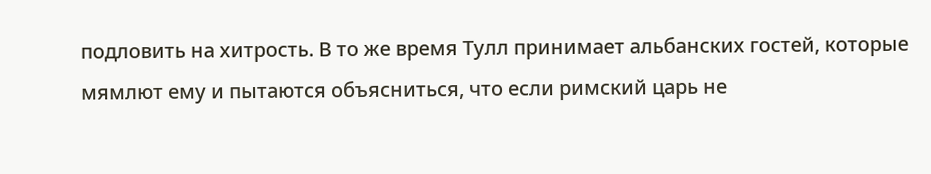подловить на хитрость. В то же время Тулл принимает альбанских гостей, которые мямлют ему и пытаются объясниться, что если римский царь не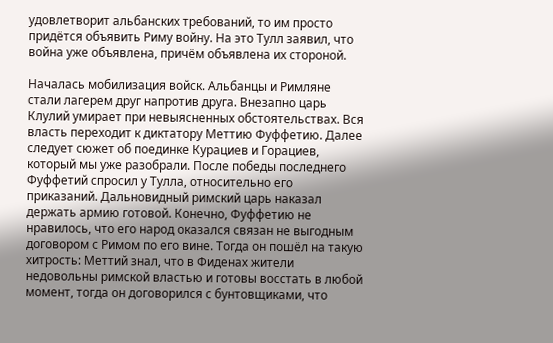удовлетворит альбанских требований, то им просто придётся объявить Риму войну. На это Тулл заявил, что война уже объявлена, причём объявлена их стороной.

Началась мобилизация войск. Альбанцы и Римляне стали лагерем друг напротив друга. Внезапно царь Клулий умирает при невыясненных обстоятельствах. Вся власть переходит к диктатору Меттию Фуффетию. Далее следует сюжет об поединке Курациев и Горациев, который мы уже разобрали. После победы последнего Фуффетий спросил у Тулла, относительно его приказаний. Дальновидный римский царь наказал держать армию готовой. Конечно, Фуффетию не нравилось, что его народ оказался связан не выгодным договором с Римом по его вине. Тогда он пошёл на такую хитрость: Меттий знал, что в Фиденах жители недовольны римской властью и готовы восстать в любой момент, тогда он договорился с бунтовщиками, что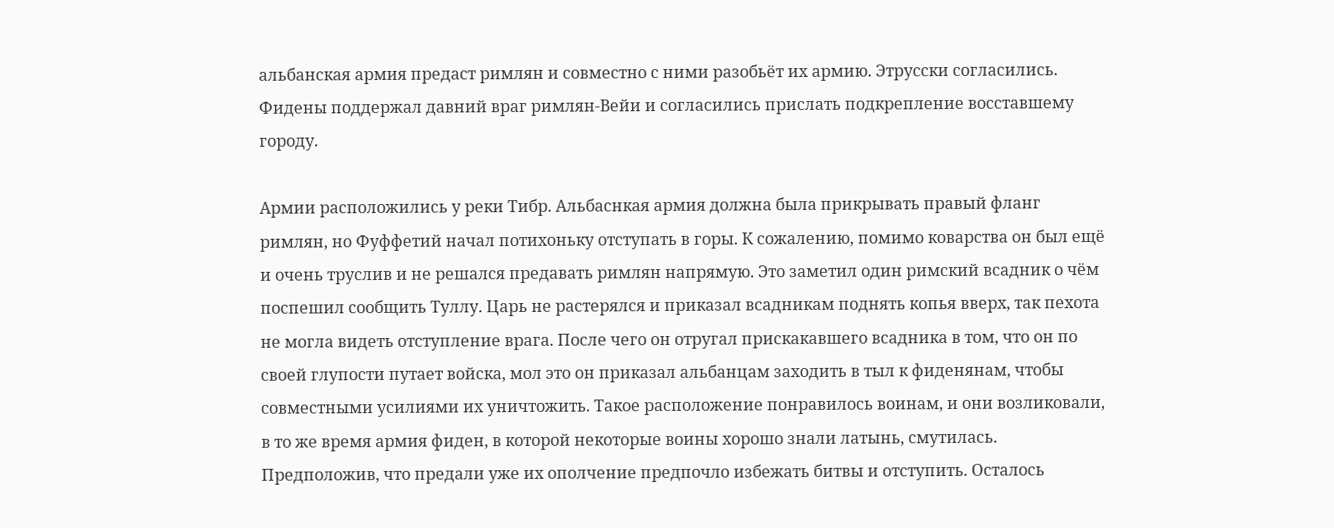альбанская армия предаст римлян и совместно с ними разобьёт их армию. Этрусски согласились. Фидены поддержал давний враг римлян-Вейи и согласились прислать подкрепление восставшему городу.

Армии расположились у реки Тибр. Альбаснкая армия должна была прикрывать правый фланг римлян, но Фуффетий начал потихоньку отступать в горы. К сожалению, помимо коварства он был ещё и очень труслив и не решался предавать римлян напрямую. Это заметил один римский всадник о чём поспешил сообщить Туллу. Царь не растерялся и приказал всадникам поднять копья вверх, так пехота не могла видеть отступление врага. После чего он отругал прискакавшего всадника в том, что он по своей глупости путает войска, мол это он приказал альбанцам заходить в тыл к фиденянам, чтобы совместными усилиями их уничтожить. Такое расположение понравилось воинам, и они возликовали, в то же время армия фиден, в которой некоторые воины хорошо знали латынь, смутилась. Предположив, что предали уже их ополчение предпочло избежать битвы и отступить. Осталось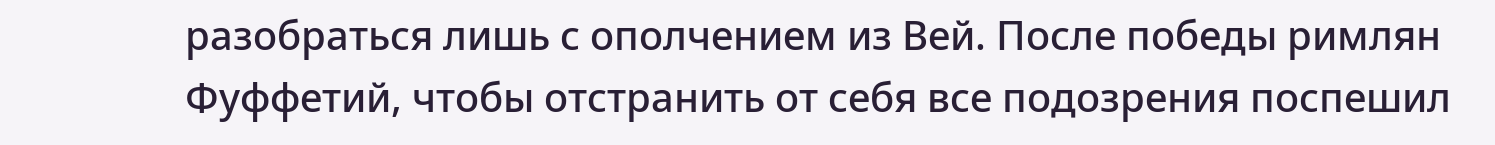разобраться лишь с ополчением из Вей. После победы римлян Фуффетий, чтобы отстранить от себя все подозрения поспешил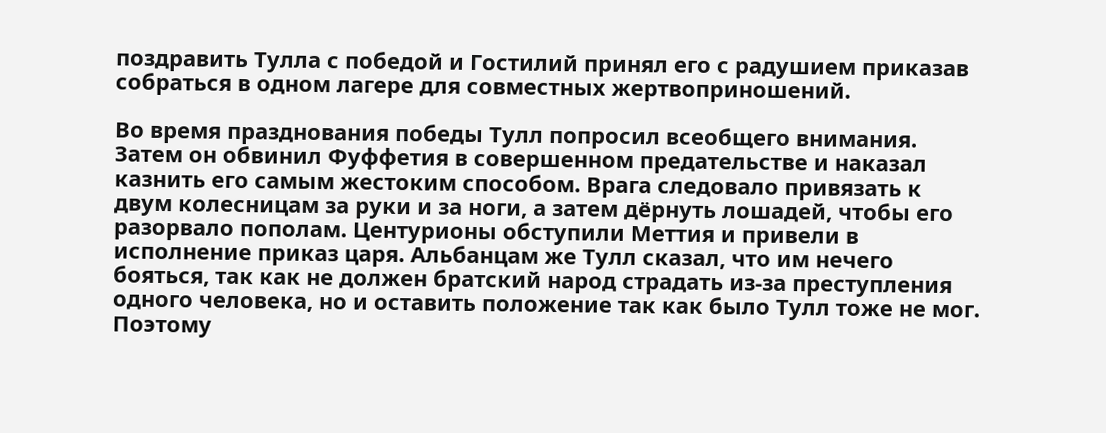поздравить Тулла с победой и Гостилий принял его с радушием приказав собраться в одном лагере для совместных жертвоприношений.

Во время празднования победы Тулл попросил всеобщего внимания. Затем он обвинил Фуффетия в совершенном предательстве и наказал казнить его самым жестоким способом. Врага следовало привязать к двум колесницам за руки и за ноги, а затем дёрнуть лошадей, чтобы его разорвало пополам. Центурионы обступили Меттия и привели в исполнение приказ царя. Альбанцам же Тулл сказал, что им нечего бояться, так как не должен братский народ страдать из-за преступления одного человека, но и оставить положение так как было Тулл тоже не мог. Поэтому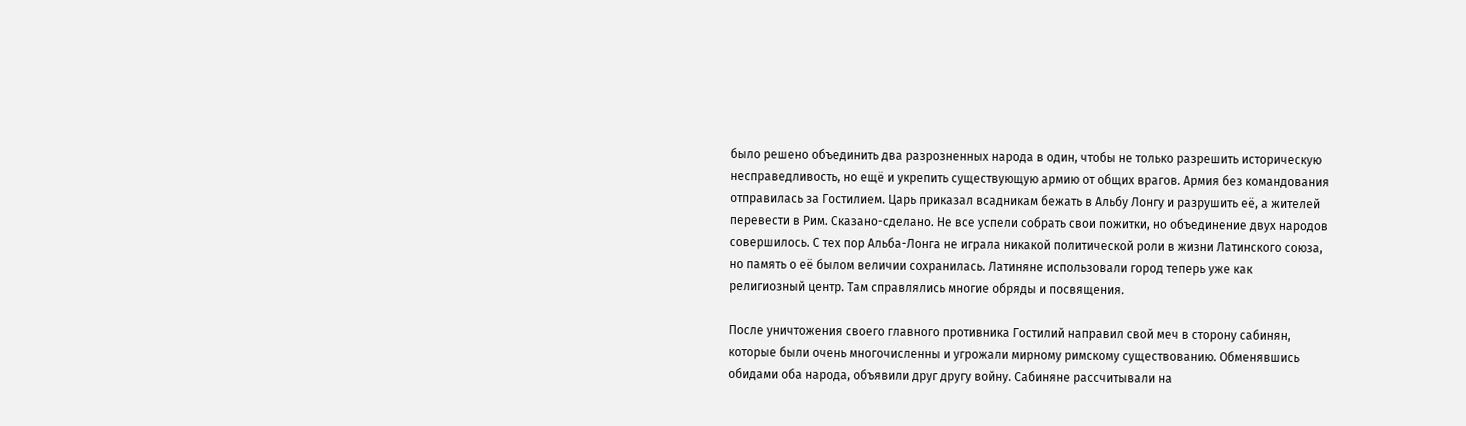было решено объединить два разрозненных народа в один, чтобы не только разрешить историческую несправедливость, но ещё и укрепить существующую армию от общих врагов. Армия без командования отправилась за Гостилием. Царь приказал всадникам бежать в Альбу Лонгу и разрушить её, а жителей перевести в Рим. Сказано-сделано. Не все успели собрать свои пожитки, но объединение двух народов совершилось. С тех пор Альба-Лонга не играла никакой политической роли в жизни Латинского союза, но память о её былом величии сохранилась. Латиняне использовали город теперь уже как религиозный центр. Там справлялись многие обряды и посвящения.

После уничтожения своего главного противника Гостилий направил свой меч в сторону сабинян, которые были очень многочисленны и угрожали мирному римскому существованию. Обменявшись обидами оба народа, объявили друг другу войну. Сабиняне рассчитывали на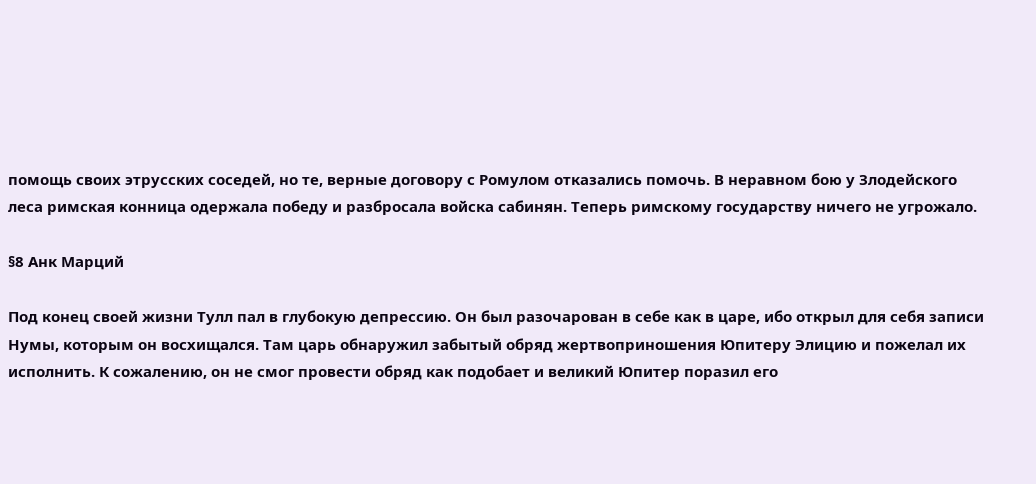помощь своих этрусских соседей, но те, верные договору с Ромулом отказались помочь. В неравном бою у Злодейского леса римская конница одержала победу и разбросала войска сабинян. Теперь римскому государству ничего не угрожало.

§8 Анк Марций

Под конец своей жизни Тулл пал в глубокую депрессию. Он был разочарован в себе как в царе, ибо открыл для себя записи Нумы, которым он восхищался. Там царь обнаружил забытый обряд жертвоприношения Юпитеру Элицию и пожелал их исполнить. К сожалению, он не смог провести обряд как подобает и великий Юпитер поразил его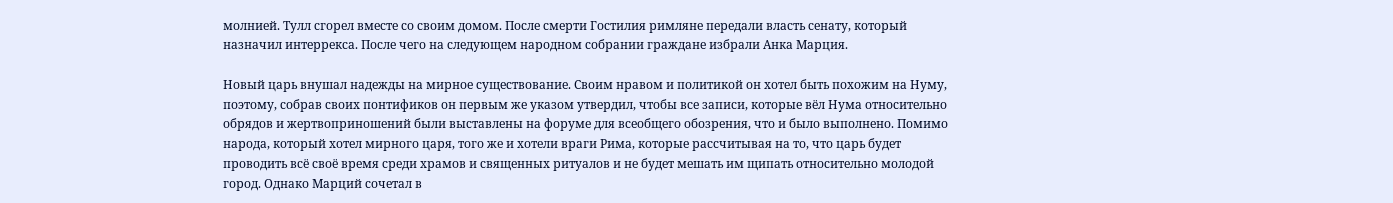молнией. Тулл сгорел вместе со своим домом. После смерти Гостилия римляне передали власть сенату, который назначил интеррекса. После чего на следующем народном собрании граждане избрали Анка Марция.

Новый царь внушал надежды на мирное существование. Своим нравом и политикой он хотел быть похожим на Нумy, поэтому, собрав своих понтификов он первым же указом утвердил, чтобы все записи, которые вёл Нума относительно обрядов и жертвоприношений были выставлены на форуме для всеобщего обозрения, что и было выполнено. Помимо народа, который хотел мирного царя, того же и хотели враги Рима, которые рассчитывая на то, что царь будет проводить всё своё время среди храмов и священных ритуалов и не будет мешать им щипать относительно молодой город. Однако Марций сочетал в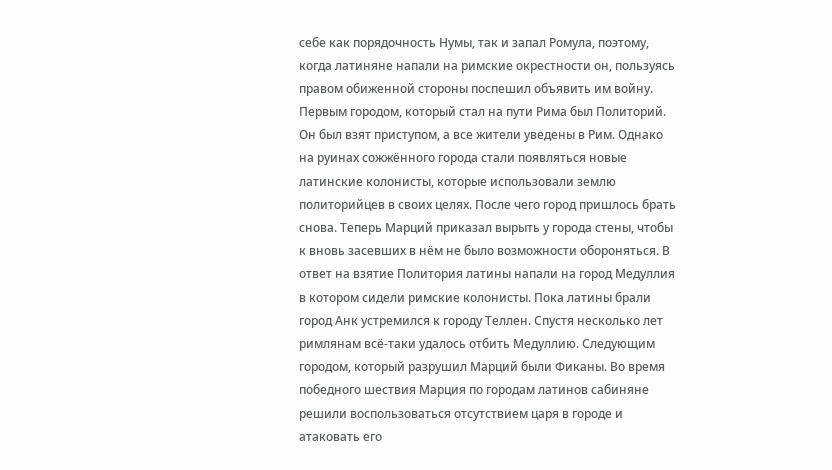себе как порядочность Нумы, так и запал Ромула, поэтому, когда латиняне напали на римские окрестности он, пользуясь правом обиженной стороны поспешил объявить им войну. Первым городом, который стал на пути Рима был Политорий. Он был взят приступом, а все жители уведены в Рим. Однако на руинах сожжённого города стали появляться новые латинские колонисты, которые использовали землю политорийцев в своих целях. После чего город пришлось брать снова. Теперь Марций приказал вырыть у города стены, чтобы к вновь засевших в нём не было возможности обороняться. В ответ на взятие Политория латины напали на город Медуллия в котором сидели римские колонисты. Пока латины брали город Анк устремился к городу Теллен. Спустя несколько лет римлянам всё-таки удалось отбить Медуллию. Следующим городом, который разрушил Марций были Фиканы. Во время победного шествия Марция по городам латинов сабиняне решили воспользоваться отсутствием царя в городе и атаковать его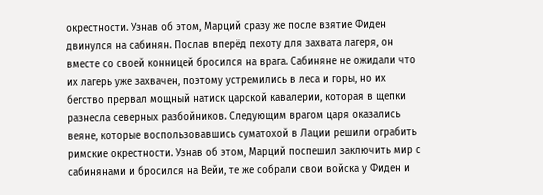окрестности. Узнав об этом, Марций сразу же после взятие Фиден двинулся на сабинян. Послав вперёд пехоту для захвата лагеря, он вместе со своей конницей бросился на врага. Сабиняне не ожидали что их лагерь уже захвачен, поэтому устремились в леса и горы, но их бегство прервал мощный натиск царской кавалерии, которая в щепки разнесла северных разбойников. Следующим врагом царя оказались веяне, которые воспользовавшись суматохой в Лации решили ограбить римские окрестности. Узнав об этом, Марций поспешил заключить мир с сабинянами и бросился на Вейи, те же собрали свои войска у Фиден и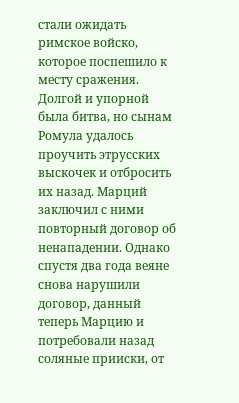стали ожидать римское войско, которое поспешило к месту сражения. Долгой и упорной была битва, но сынам Ромула удалось проучить этрусских выскочек и отбросить их назад. Марций заключил с ними повторный договор об ненападении. Однако спустя два года веяне снова нарушили договор, данный теперь Марцию и потребовали назад соляные прииски, от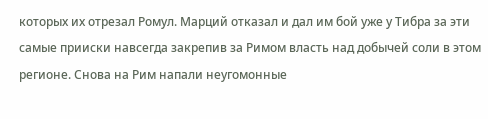которых их отрезал Ромул. Марций отказал и дал им бой уже у Тибра за эти самые прииски навсегда закрепив за Римом власть над добычей соли в этом регионе. Снова на Рим напали неугомонные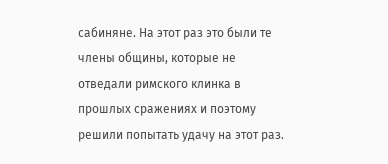сабиняне. На этот раз это были те члены общины, которые не отведали римского клинка в прошлых сражениях и поэтому решили попытать удачу на этот раз.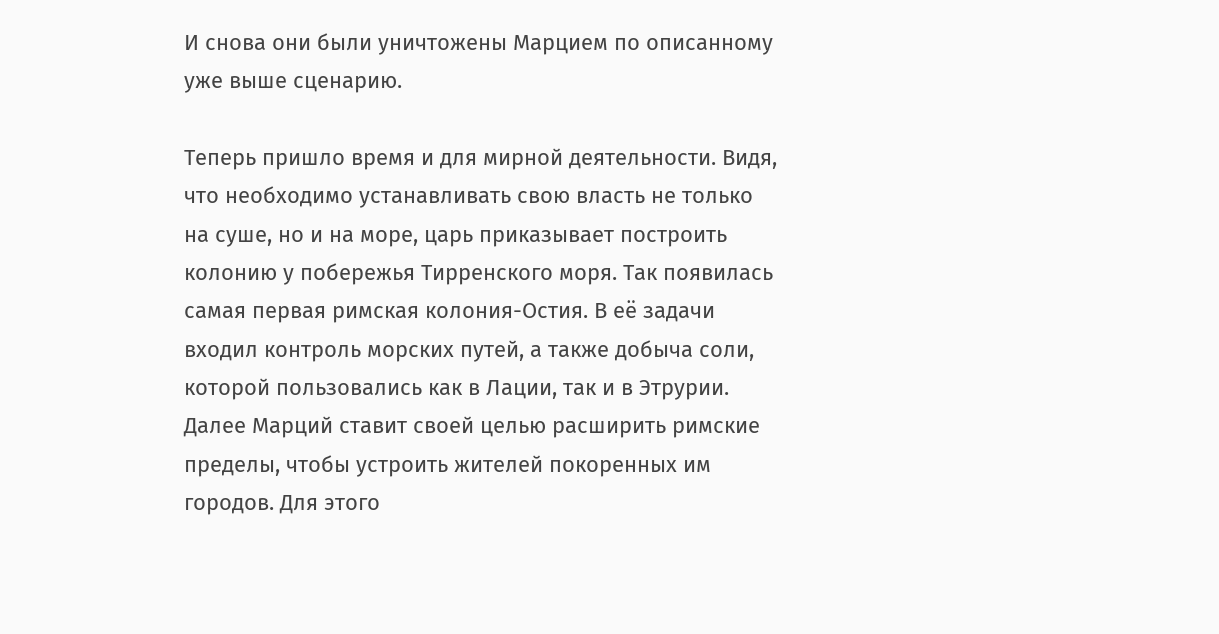И снова они были уничтожены Марцием по описанному уже выше сценарию.

Теперь пришло время и для мирной деятельности. Видя, что необходимо устанавливать свою власть не только на суше, но и на море, царь приказывает построить колонию у побережья Тирренского моря. Так появилась самая первая римская колония-Остия. В её задачи входил контроль морских путей, а также добыча соли, которой пользовались как в Лации, так и в Этрурии. Далее Марций ставит своей целью расширить римские пределы, чтобы устроить жителей покоренных им городов. Для этого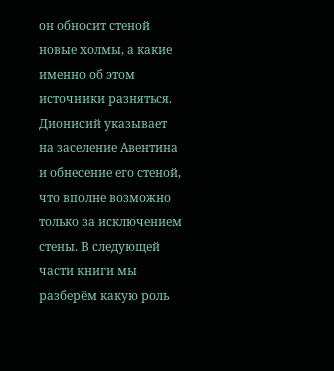он обносит стеной новые холмы, а какие именно об этом источники разняться. Дионисий указывает на заселение Авентина и обнесение его стеной, что вполне возможно только за исключением стены. В следующей части книги мы разберём какую роль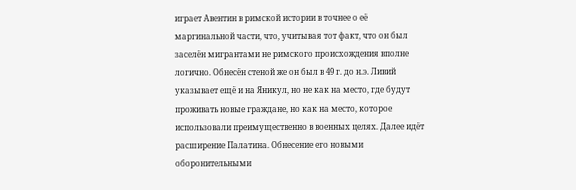играет Авентин в римской истории в точнее о её маргинальной части, что, учитывая тот факт, что он был заселён мигрантами не римского происхождения вполне логично. Обнесён стеной же он был в 49 г. до н.э. Ливий указывает ещё и на Яникул, но не как на место, где будут проживать новые граждане, но как на место, которое использовали преимущественно в военных целях. Далее идёт расширение Палатина. Обнесение его новыми оборонительными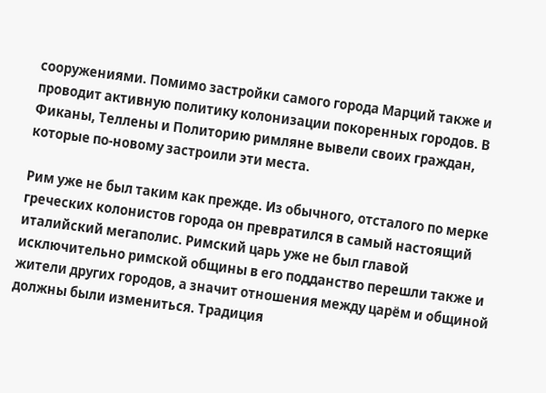сооружениями. Помимо застройки самого города Марций также и проводит активную политику колонизации покоренных городов. В Фиканы, Теллены и Политорию римляне вывели своих граждан, которые по-новому застроили эти места.

Рим уже не был таким как прежде. Из обычного, отсталого по мерке греческих колонистов города он превратился в самый настоящий италийский мегаполис. Римский царь уже не был главой исключительно римской общины в его подданство перешли также и жители других городов, а значит отношения между царём и общиной должны были измениться. Традиция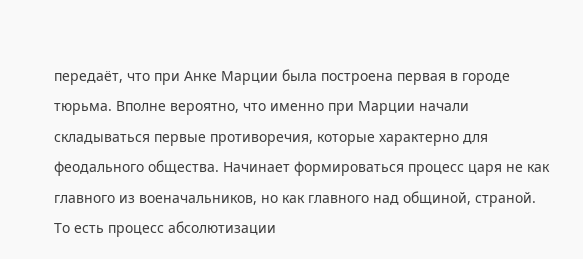передаёт, что при Анке Марции была построена первая в городе тюрьма. Вполне вероятно, что именно при Марции начали складываться первые противоречия, которые характерно для феодального общества. Начинает формироваться процесс царя не как главного из военачальников, но как главного над общиной, страной. То есть процесс абсолютизации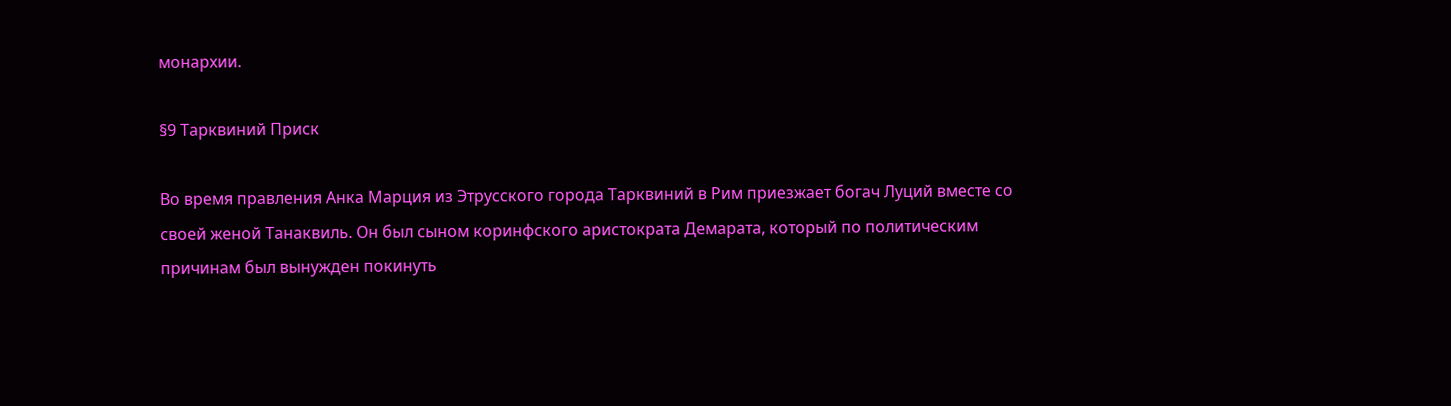монархии.

§9 Тарквиний Приск

Во время правления Анка Марция из Этрусского города Тарквиний в Рим приезжает богач Луций вместе со своей женой Танаквиль. Он был сыном коринфского аристократа Демарата, который по политическим причинам был вынужден покинуть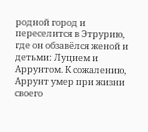родной город и переселится в Этрурию, где он обзавёлся женой и детьми: Луцием и Аррунтом. К сожалению, Аррунт умер при жизни своего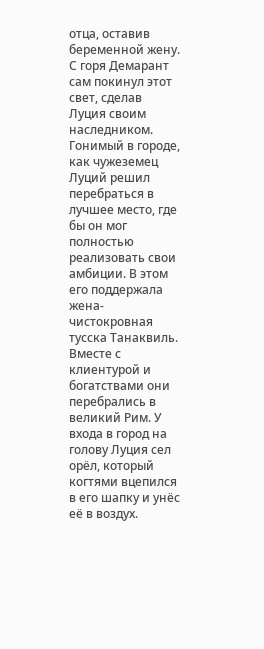отца, оставив беременной жену. С горя Демарант сам покинул этот свет, сделав Луция своим наследником. Гонимый в городе, как чужеземец Луций решил перебраться в лучшее место, где бы он мог полностью реализовать свои амбиции. В этом его поддержала жена-чистокровная тусска Танаквиль. Вместе с клиентурой и богатствами они перебрались в великий Рим. У входа в город на голову Луция сел орёл, который когтями вцепился в его шапку и унёс её в воздух.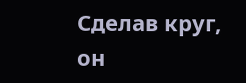Сделав круг, он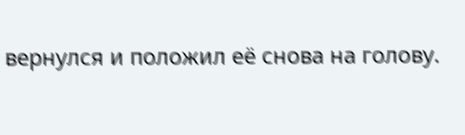вернулся и положил её снова на голову.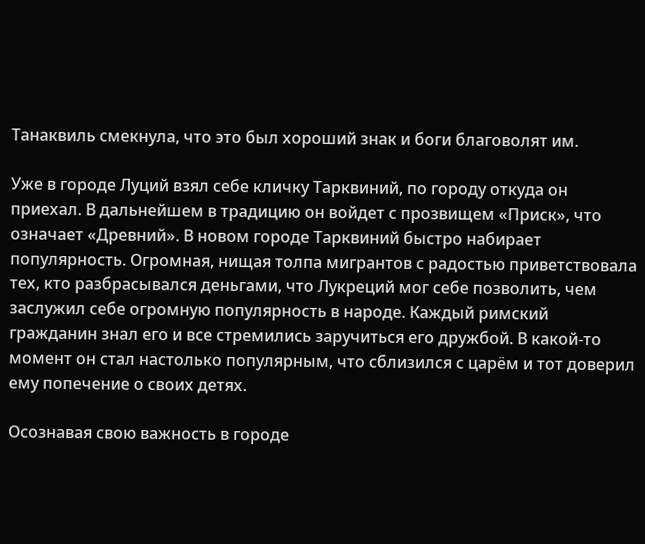Танаквиль смекнула, что это был хороший знак и боги благоволят им.

Уже в городе Луций взял себе кличку Тарквиний, по городу откуда он приехал. В дальнейшем в традицию он войдет с прозвищем «Приск», что означает «Древний». В новом городе Тарквиний быстро набирает популярность. Огромная, нищая толпа мигрантов с радостью приветствовала тех, кто разбрасывался деньгами, что Лукреций мог себе позволить, чем заслужил себе огромную популярность в народе. Каждый римский гражданин знал его и все стремились заручиться его дружбой. В какой-то момент он стал настолько популярным, что сблизился с царём и тот доверил ему попечение о своих детях.

Осознавая свою важность в городе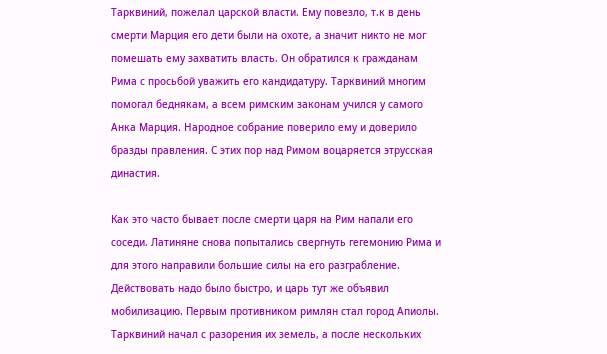Тарквиний, пожелал царской власти. Ему повезло, т.к в день смерти Марция его дети были на охоте, а значит никто не мог помешать ему захватить власть. Он обратился к гражданам Рима с просьбой уважить его кандидатуру. Тарквиний многим помогал беднякам, а всем римским законам учился у самого Анка Марция. Народное собрание поверило ему и доверило бразды правления. С этих пор над Римом воцаряется этрусская династия.

Как это часто бывает после смерти царя на Рим напали его соседи. Латиняне снова попытались свергнуть гегемонию Рима и для этого направили большие силы на его разграбление. Действовать надо было быстро, и царь тут же объявил мобилизацию. Первым противником римлян стал город Апиолы. Тарквиний начал с разорения их земель, а после нескольких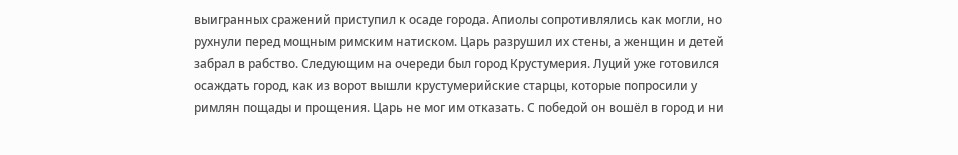выигранных сражений приступил к осаде города. Апиолы сопротивлялись как могли, но рухнули перед мощным римским натиском. Царь разрушил их стены, а женщин и детей забрал в рабство. Следующим на очереди был город Крустумерия. Луций уже готовился осаждать город, как из ворот вышли крустумерийские старцы, которые попросили у римлян пощады и прощения. Царь не мог им отказать. С победой он вошёл в город и ни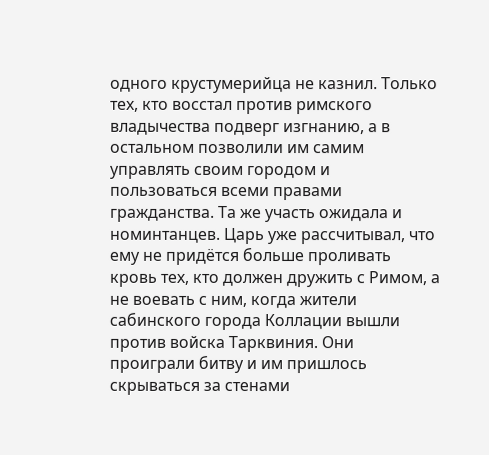одного крустумерийца не казнил. Только тех, кто восстал против римского владычества подверг изгнанию, а в остальном позволили им самим управлять своим городом и пользоваться всеми правами гражданства. Та же участь ожидала и номинтанцев. Царь уже рассчитывал, что ему не придётся больше проливать кровь тех, кто должен дружить с Римом, а не воевать с ним, когда жители сабинского города Коллации вышли против войска Тарквиния. Они проиграли битву и им пришлось скрываться за стенами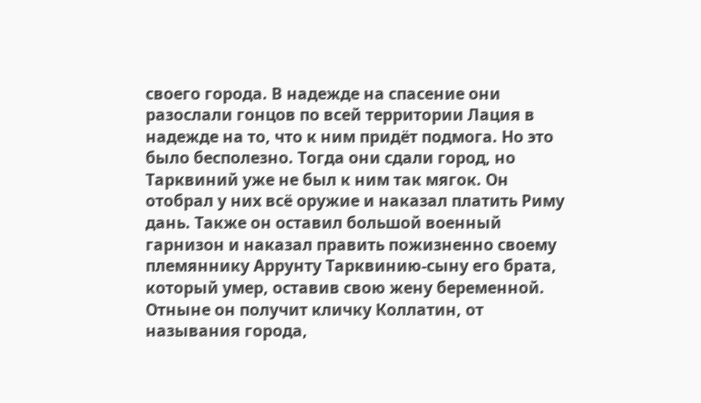своего города. В надежде на спасение они разослали гонцов по всей территории Лация в надежде на то, что к ним придёт подмога. Но это было бесполезно. Тогда они сдали город, но Тарквиний уже не был к ним так мягок. Он отобрал у них всё оружие и наказал платить Риму дань. Также он оставил большой военный гарнизон и наказал править пожизненно своему племяннику Аррунту Тарквинию-сыну его брата, который умер, оставив свою жену беременной. Отныне он получит кличку Коллатин, от называния города,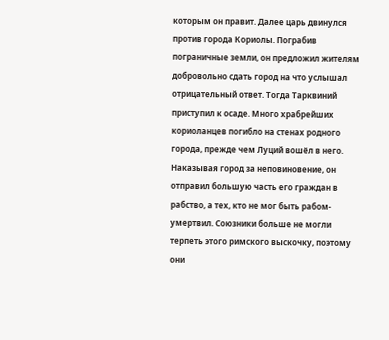которым он правит. Далее царь двинулся против города Кориолы. Пограбив пограничные земли, он предложил жителям добровольно сдать город на что услышал отрицательный ответ. Тогда Тарквиний приступил к осаде. Много храбрейших кориоланцев погибло на стенах родного города, прежде чем Луций вошёл в него. Наказывая город за неповиновение, он отправил большую часть его граждан в рабство, а тех, кто не мог быть рабом-умертвил. Союзники больше не могли терпеть этого римского выскочку, поэтому они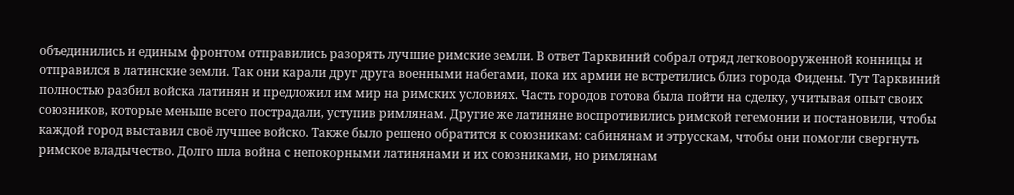объединились и единым фронтом отправились разорять лучшие римские земли. В ответ Тарквиний собрал отряд легковооруженной конницы и отправился в латинские земли. Так они карали друг друга военными набегами, пока их армии не встретились близ города Фидены. Тут Тарквиний полностью разбил войска латинян и предложил им мир на римских условиях. Часть городов готова была пойти на сделку, учитывая опыт своих союзников, которые меньше всего пострадали, уступив римлянам. Другие же латиняне воспротивились римской гегемонии и постановили, чтобы каждой город выставил своё лучшее войско. Также было решено обратится к союзникам: сабинянам и этрусскам, чтобы они помогли свергнуть римское владычество. Долго шла война с непокорными латинянами и их союзниками, но римлянам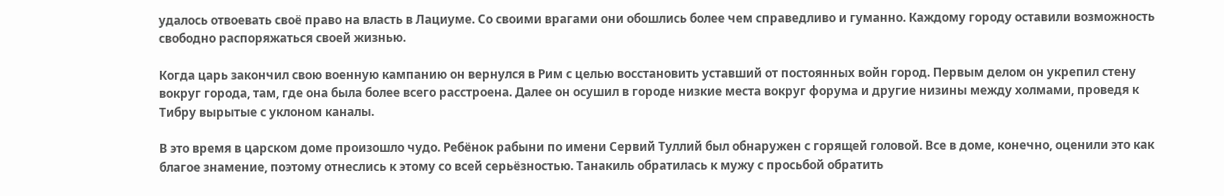удалось отвоевать своё право на власть в Лациуме. Со своими врагами они обошлись более чем справедливо и гуманно. Каждому городу оставили возможность свободно распоряжаться своей жизнью.

Когда царь закончил свою военную кампанию он вернулся в Рим с целью восстановить уставший от постоянных войн город. Первым делом он укрепил стену вокруг города, там, где она была более всего расстроена. Далее он осушил в городе низкие места вокруг форума и другие низины между холмами, проведя к Тибру вырытые с уклоном каналы.

В это время в царском доме произошло чудо. Ребёнок рабыни по имени Сервий Туллий был обнаружен с горящей головой. Все в доме, конечно, оценили это как благое знамение, поэтому отнеслись к этому со всей серьёзностью. Танакиль обратилась к мужу с просьбой обратить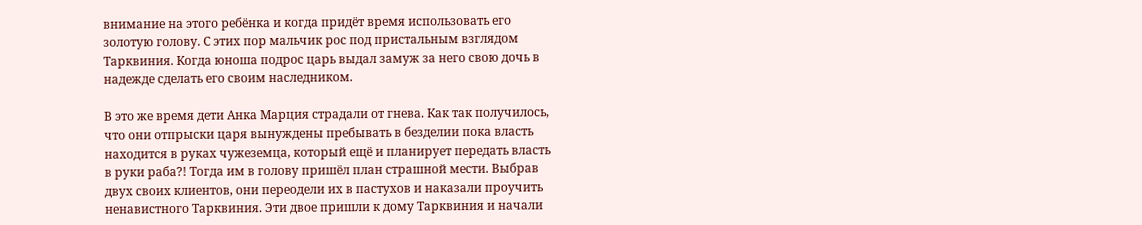внимание на этого ребёнка и когда придёт время использовать его золотую голову. С этих пор мальчик рос под пристальным взглядом Тарквиния. Когда юноша подрос царь выдал замуж за него свою дочь в надежде сделать его своим наследником.

В это же время дети Анка Марция страдали от гнева. Как так получилось, что они отпрыски царя вынуждены пребывать в безделии пока власть находится в руках чужеземца, который ещё и планирует передать власть в руки раба?! Тогда им в голову пришёл план страшной мести. Выбрав двух своих клиентов, они переодели их в пастухов и наказали проучить ненавистного Тарквиния. Эти двое пришли к дому Тарквиния и начали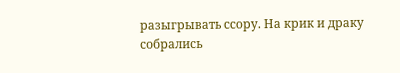разыгрывать ссору. На крик и драку собрались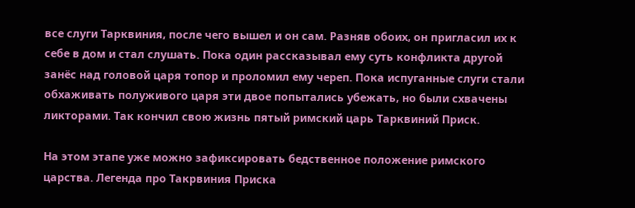все слуги Тарквиния, после чего вышел и он сам. Разняв обоих, он пригласил их к себе в дом и стал слушать. Пока один рассказывал ему суть конфликта другой занёс над головой царя топор и проломил ему череп. Пока испуганные слуги стали обхаживать полуживого царя эти двое попытались убежать, но были схвачены ликторами. Так кончил свою жизнь пятый римский царь Тарквиний Приск.

На этом этапе уже можно зафиксировать бедственное положение римского царства. Легенда про Такрвиния Приска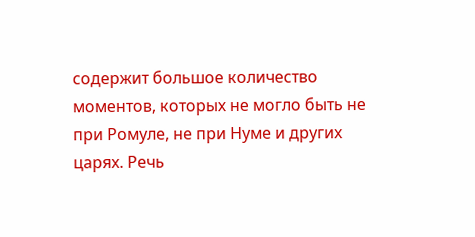содержит большое количество моментов, которых не могло быть не при Ромуле, не при Нуме и других царях. Речь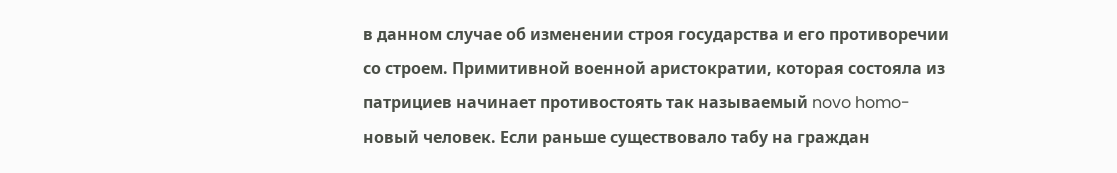в данном случае об изменении строя государства и его противоречии со строем. Примитивной военной аристократии, которая состояла из патрициев начинает противостоять так называемый novo homo-новый человек. Если раньше существовало табу на граждан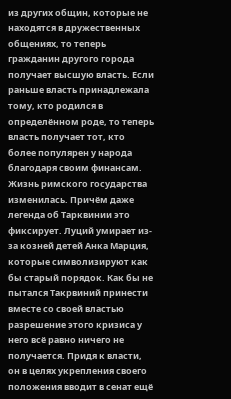из других общин, которые не находятся в дружественных общениях, то теперь гражданин другого города получает высшую власть. Если раньше власть принадлежала тому, кто родился в определённом роде, то теперь власть получает тот, кто более популярен у народа благодаря своим финансам. Жизнь римского государства изменилась. Причём даже легенда об Тарквинии это фиксирует. Луций умирает из-за козней детей Анка Марция, которые символизируют как бы старый порядок. Как бы не пытался Такрвиний принести вместе со своей властью разрешение этого кризиса у него всё равно ничего не получается. Придя к власти, он в целях укрепления своего положения вводит в сенат ещё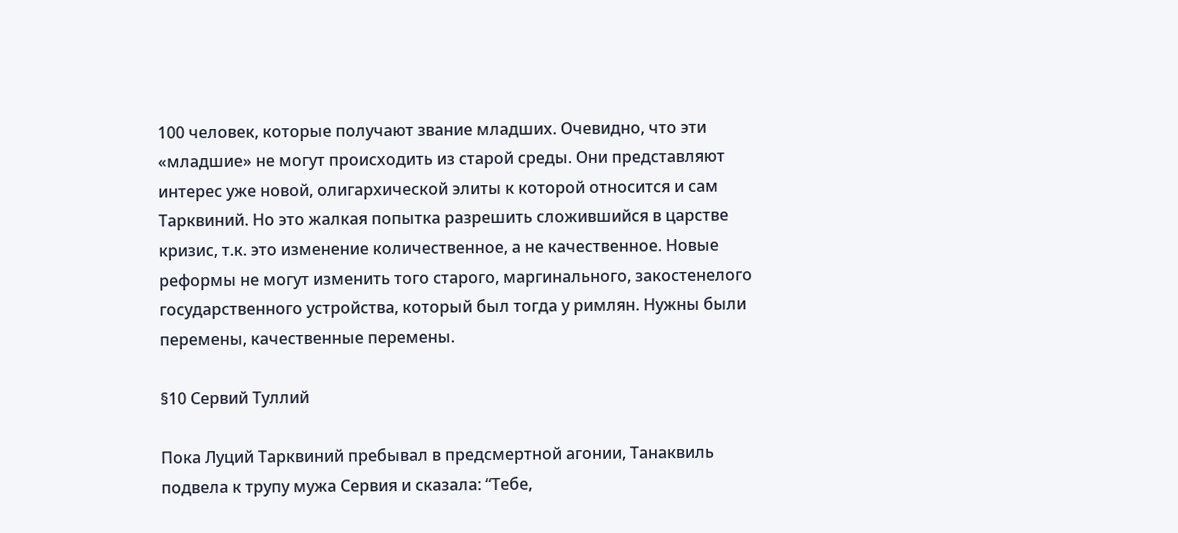100 человек, которые получают звание младших. Очевидно, что эти «младшие» не могут происходить из старой среды. Они представляют интерес уже новой, олигархической элиты к которой относится и сам Тарквиний. Но это жалкая попытка разрешить сложившийся в царстве кризис, т.к. это изменение количественное, а не качественное. Новые реформы не могут изменить того старого, маргинального, закостенелого государственного устройства, который был тогда у римлян. Нужны были перемены, качественные перемены.

§10 Сервий Туллий

Пока Луций Тарквиний пребывал в предсмертной агонии, Танаквиль подвела к трупу мужа Сервия и сказала: “Тебе,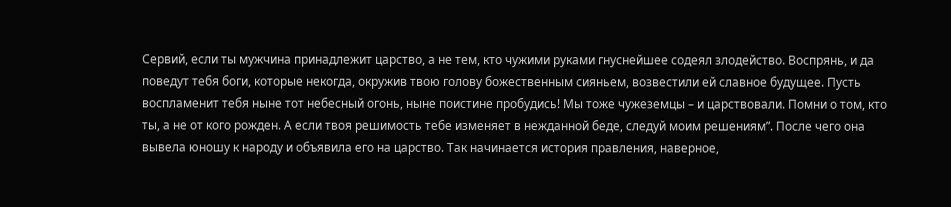Сервий, если ты мужчина принадлежит царство, а не тем, кто чужими руками гнуснейшее содеял злодейство. Воспрянь, и да поведут тебя боги, которые некогда, окружив твою голову божественным сияньем, возвестили ей славное будущее. Пусть воспламенит тебя ныне тот небесный огонь, ныне поистине пробудись! Мы тоже чужеземцы – и царствовали. Помни о том, кто ты, а не от кого рожден. А если твоя решимость тебе изменяет в нежданной беде, следуй моим решениям”. После чего она вывела юношу к народу и объявила его на царство. Так начинается история правления, наверное,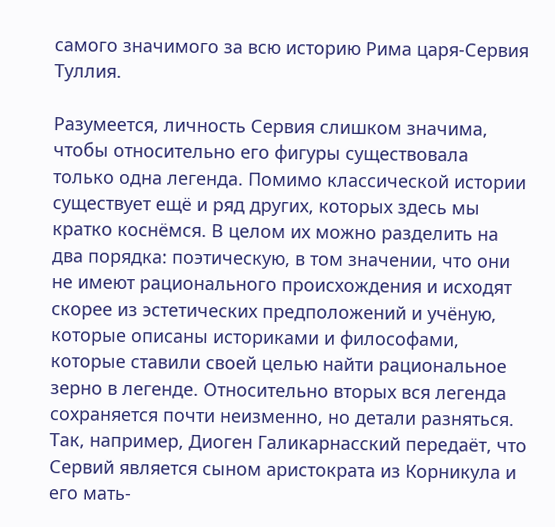самого значимого за всю историю Рима царя-Сервия Туллия.

Разумеется, личность Сервия слишком значима, чтобы относительно его фигуры существовала только одна легенда. Помимо классической истории существует ещё и ряд других, которых здесь мы кратко коснёмся. В целом их можно разделить на два порядка: поэтическую, в том значении, что они не имеют рационального происхождения и исходят скорее из эстетических предположений и учёную, которые описаны историками и философами, которые ставили своей целью найти рациональное зерно в легенде. Относительно вторых вся легенда сохраняется почти неизменно, но детали разняться. Так, например, Диоген Галикарнасский передаёт, что Сервий является сыном аристократа из Корникула и его мать-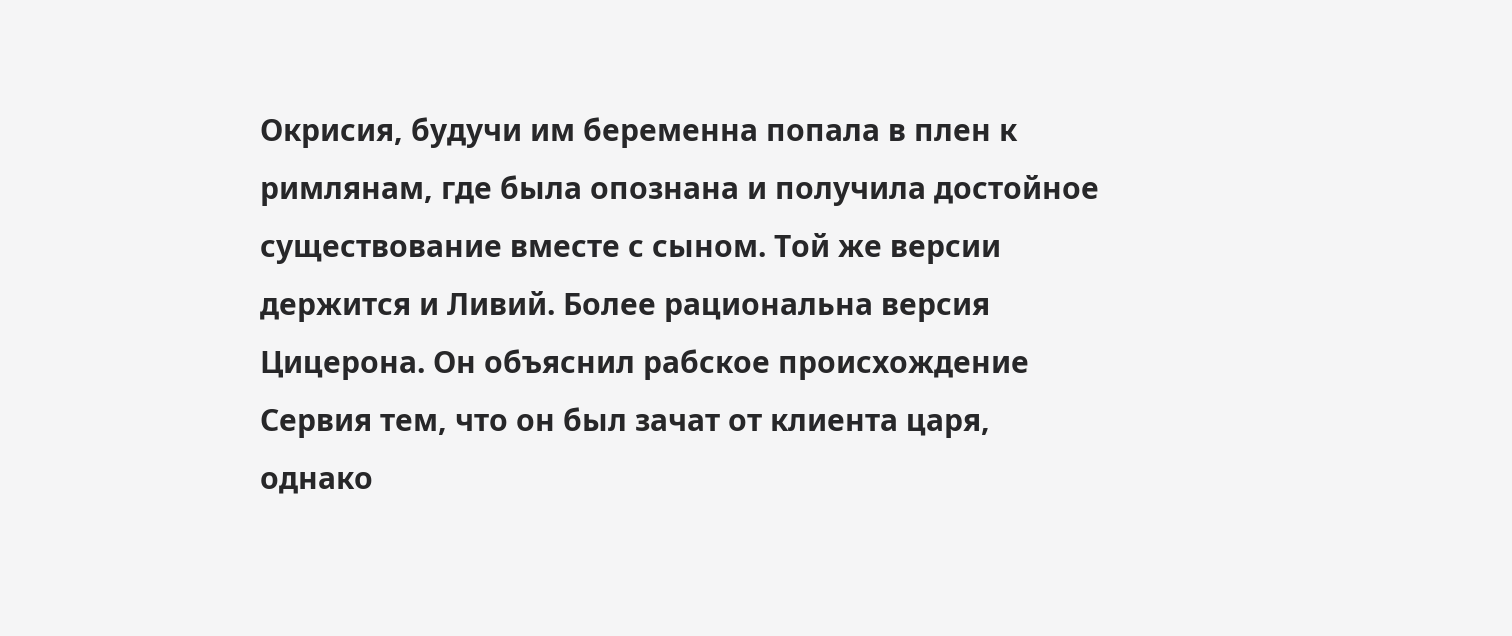Окрисия, будучи им беременна попала в плен к римлянам, где была опознана и получила достойное существование вместе с сыном. Той же версии держится и Ливий. Более рациональна версия Цицерона. Он объяснил рабское происхождение Сервия тем, что он был зачат от клиента царя, однако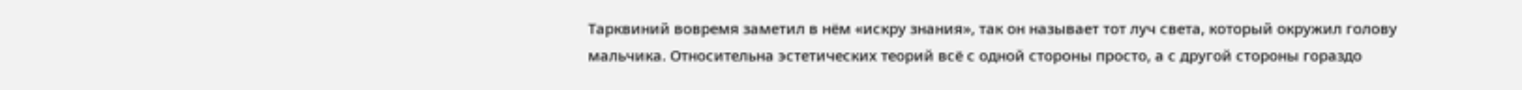Тарквиний вовремя заметил в нём «искру знания», так он называет тот луч света, который окружил голову мальчика. Относительна эстетических теорий всё с одной стороны просто, а с другой стороны гораздо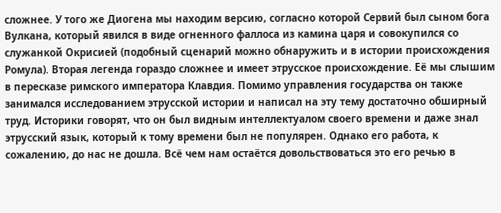сложнее. У того же Диогена мы находим версию, согласно которой Сервий был сыном бога Вулкана, который явился в виде огненного фаллоса из камина царя и совокупился со служанкой Окрисией (подобный сценарий можно обнаружить и в истории происхождения Ромула). Вторая легенда гораздо сложнее и имеет этрусское происхождение. Её мы слышим в пересказе римского императора Клавдия. Помимо управления государства он также занимался исследованием этрусской истории и написал на эту тему достаточно обширный труд. Историки говорят, что он был видным интеллектуалом своего времени и даже знал этрусский язык, который к тому времени был не популярен. Однако его работа, к сожалению, до нас не дошла. Всё чем нам остаётся довольствоваться это его речью в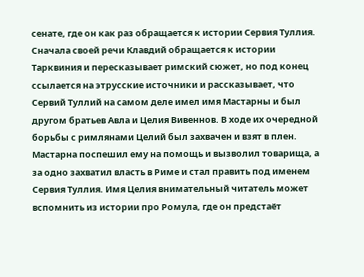сенате, где он как раз обращается к истории Сервия Туллия. Сначала своей речи Клавдий обращается к истории Тарквиния и пересказывает римский сюжет, но под конец ссылается на этрусские источники и рассказывает, что Сервий Туллий на самом деле имел имя Мастарны и был другом братьев Авла и Целия Вивеннов. В ходе их очередной борьбы с римлянами Целий был захвачен и взят в плен. Мастарна поспешил ему на помощь и вызволил товарища, а за одно захватил власть в Риме и стал править под именем Сервия Туллия. Имя Целия внимательный читатель может вспомнить из истории про Ромула, где он предстаёт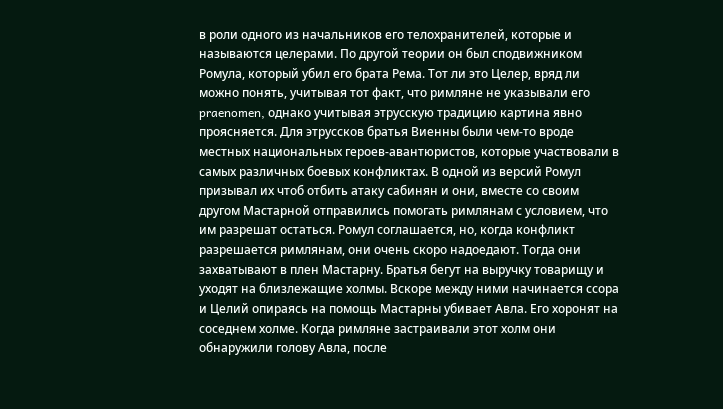в роли одного из начальников его телохранителей, которые и называются целерами. По другой теории он был сподвижником Ромула, который убил его брата Рема. Тот ли это Целер, вряд ли можно понять, учитывая тот факт, что римляне не указывали его praenomen, однако учитывая этрусскую традицию картина явно проясняется. Для этруссков братья Виенны были чем-то вроде местных национальных героев-авантюристов, которые участвовали в самых различных боевых конфликтах. В одной из версий Ромул призывал их чтоб отбить атаку сабинян и они, вместе со своим другом Мастарной отправились помогать римлянам с условием, что им разрешат остаться. Ромул соглашается, но, когда конфликт разрешается римлянам, они очень скоро надоедают. Тогда они захватывают в плен Мастарну. Братья бегут на выручку товарищу и уходят на близлежащие холмы. Вскоре между ними начинается ссора и Целий опираясь на помощь Мастарны убивает Авла. Его хоронят на соседнем холме. Когда римляне застраивали этот холм они обнаружили голову Авла, после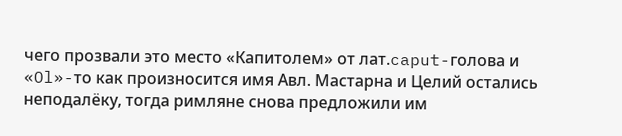чего прозвали это место «Капитолем» от лат.caput-голова и «Ol»-то как произносится имя Авл. Мастарна и Целий остались неподалёку, тогда римляне снова предложили им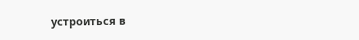устроиться в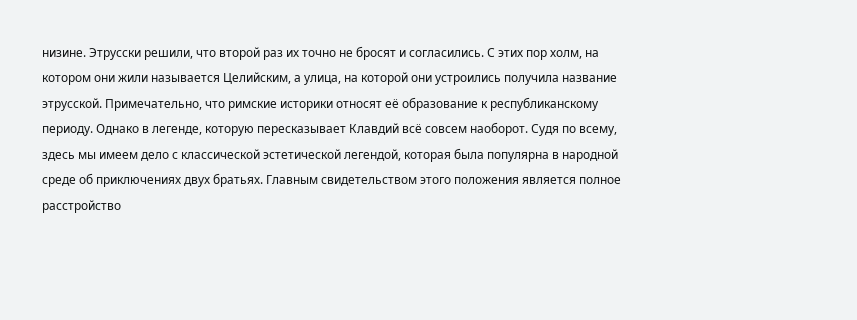низине. Этрусски решили, что второй раз их точно не бросят и согласились. С этих пор холм, на котором они жили называется Целийским, а улица, на которой они устроились получила название этрусской. Примечательно, что римские историки относят её образование к республиканскому периоду. Однако в легенде, которую пересказывает Клавдий всё совсем наоборот. Судя по всему, здесь мы имеем дело с классической эстетической легендой, которая была популярна в народной среде об приключениях двух братьях. Главным свидетельством этого положения является полное расстройство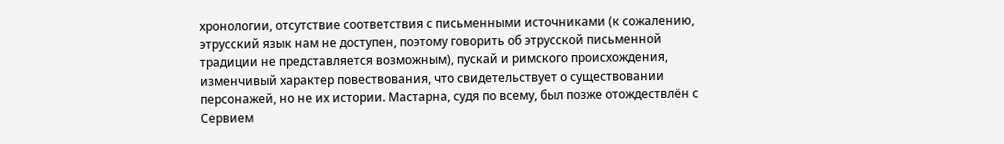хронологии, отсутствие соответствия с письменными источниками (к сожалению, этрусский язык нам не доступен, поэтому говорить об этрусской письменной традиции не представляется возможным), пускай и римского происхождения, изменчивый характер повествования, что свидетельствует о существовании персонажей, но не их истории. Мастарна, судя по всему, был позже отождествлён с Сервием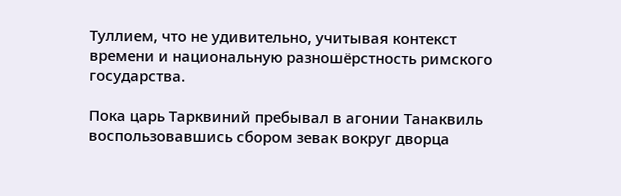Туллием, что не удивительно, учитывая контекст времени и национальную разношёрстность римского государства.

Пока царь Тарквиний пребывал в агонии Танаквиль воспользовавшись сбором зевак вокруг дворца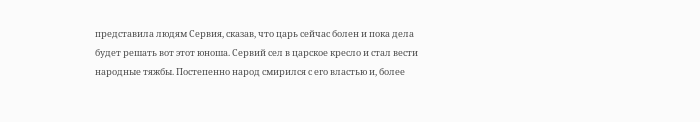представила людям Сервия, сказав, что царь сейчас болен и пока дела будет решать вот этот юноша. Сервий сел в царское кресло и стал вести народные тяжбы. Постепенно народ смирился с его властью и, более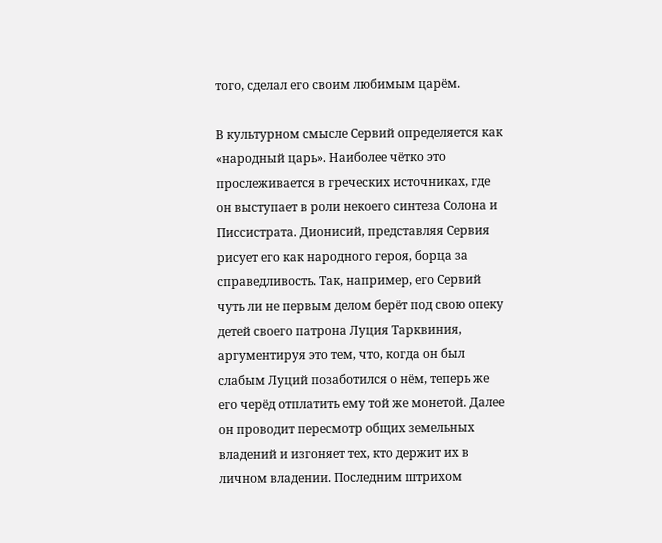того, сделал его своим любимым царём.

В культурном смысле Сервий определяется как «народный царь». Наиболее чётко это прослеживается в греческих источниках, где он выступает в роли некоего синтеза Солона и Писсистрата. Дионисий, представляя Сервия рисует его как народного героя, борца за справедливость. Так, например, его Сервий чуть ли не первым делом берёт под свою опеку детей своего патрона Луция Тарквиния, аргументируя это тем, что, когда он был слабым Луций позаботился о нём, теперь же его черёд отплатить ему той же монетой. Далее он проводит пересмотр общих земельных владений и изгоняет тех, кто держит их в личном владении. Последним штрихом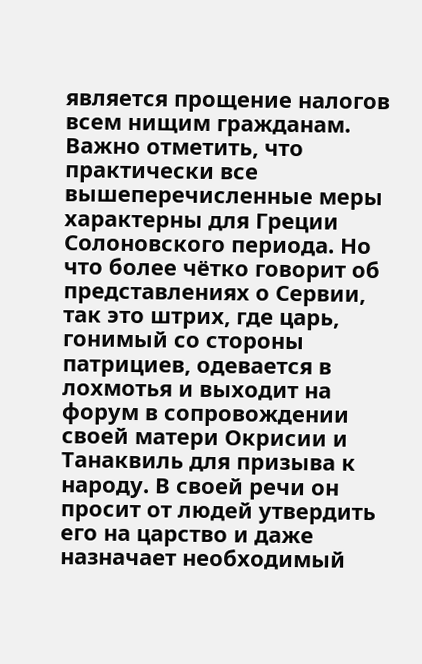является прощение налогов всем нищим гражданам. Важно отметить, что практически все вышеперечисленные меры характерны для Греции Солоновского периода. Но что более чётко говорит об представлениях о Сервии, так это штрих, где царь, гонимый со стороны патрициев, одевается в лохмотья и выходит на форум в сопровождении своей матери Окрисии и Танаквиль для призыва к народу. В своей речи он просит от людей утвердить его на царство и даже назначает необходимый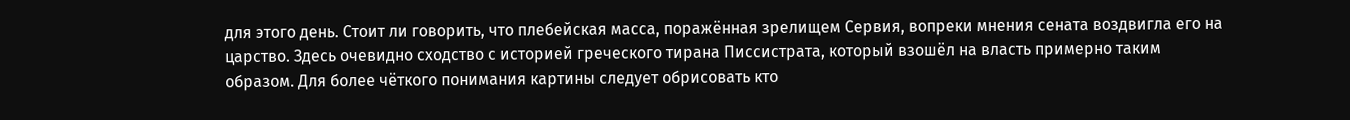для этого день. Стоит ли говорить, что плебейская масса, поражённая зрелищем Сервия, вопреки мнения сената воздвигла его на царство. Здесь очевидно сходство с историей греческого тирана Писсистрата, который взошёл на власть примерно таким образом. Для более чёткого понимания картины следует обрисовать кто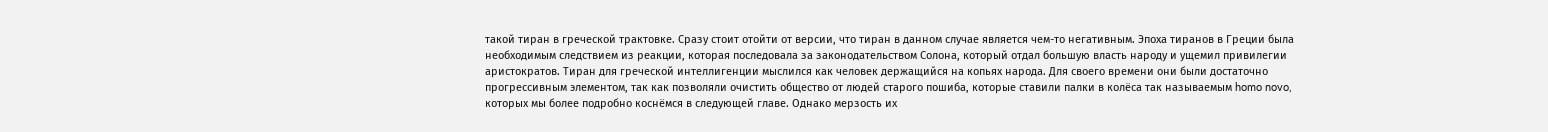такой тиран в греческой трактовке. Сразу стоит отойти от версии, что тиран в данном случае является чем-то негативным. Эпоха тиранов в Греции была необходимым следствием из реакции, которая последовала за законодательством Солона, который отдал большую власть народу и ущемил привилегии аристократов. Тиран для греческой интеллигенции мыслился как человек держащийся на копьях народа. Для своего времени они были достаточно прогрессивным элементом, так как позволяли очистить общество от людей старого пошиба, которые ставили палки в колёса так называемым homo novo, которых мы более подробно коснёмся в следующей главе. Однако мерзость их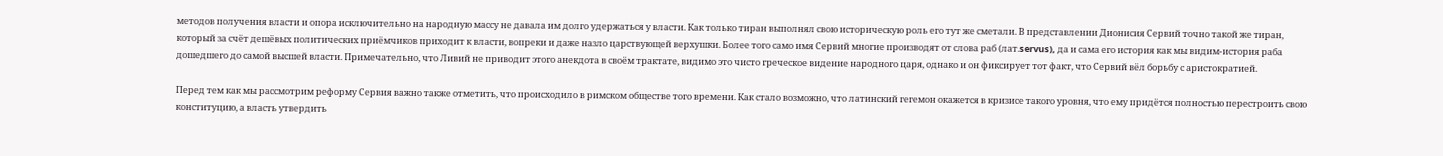методов получения власти и опора исключительно на народную массу не давала им долго удержаться у власти. Как только тиран выполнял свою историческую роль его тут же сметали. В представлении Дионисия Сервий точно такой же тиран, который за счёт дешёвых политических приёмчиков приходит к власти, вопреки и даже назло царствующей верхушки. Более того само имя Сервий многие производят от слова раб (лат.servus), да и сама его история как мы видим-история раба дошедшего до самой высшей власти. Примечательно, что Ливий не приводит этого анекдота в своём трактате, видимо это чисто греческое видение народного царя, однако и он фиксирует тот факт, что Сервий вёл борьбу с аристократией.

Перед тем как мы рассмотрим реформу Сервия важно также отметить, что происходило в римском обществе того времени. Как стало возможно, что латинский гегемон окажется в кризисе такого уровня, что ему придётся полностью перестроить свою конституцию, а власть утвердить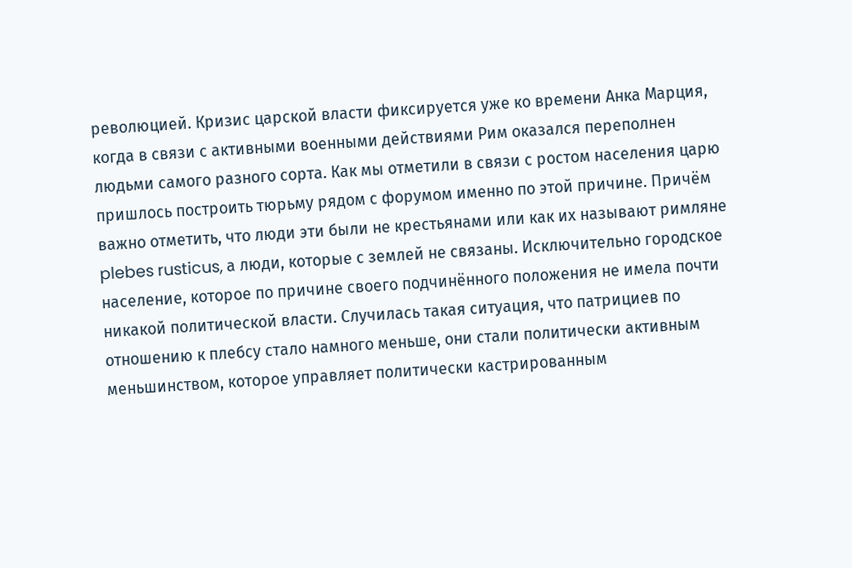революцией. Кризис царской власти фиксируется уже ко времени Анка Марция, когда в связи с активными военными действиями Рим оказался переполнен людьми самого разного сорта. Как мы отметили в связи с ростом населения царю пришлось построить тюрьму рядом с форумом именно по этой причине. Причём важно отметить, что люди эти были не крестьянами или как их называют римляне plebes rusticus, а люди, которые с землей не связаны. Исключительно городское население, которое по причине своего подчинённого положения не имела почти никакой политической власти. Случилась такая ситуация, что патрициев по отношению к плебсу стало намного меньше, они стали политически активным меньшинством, которое управляет политически кастрированным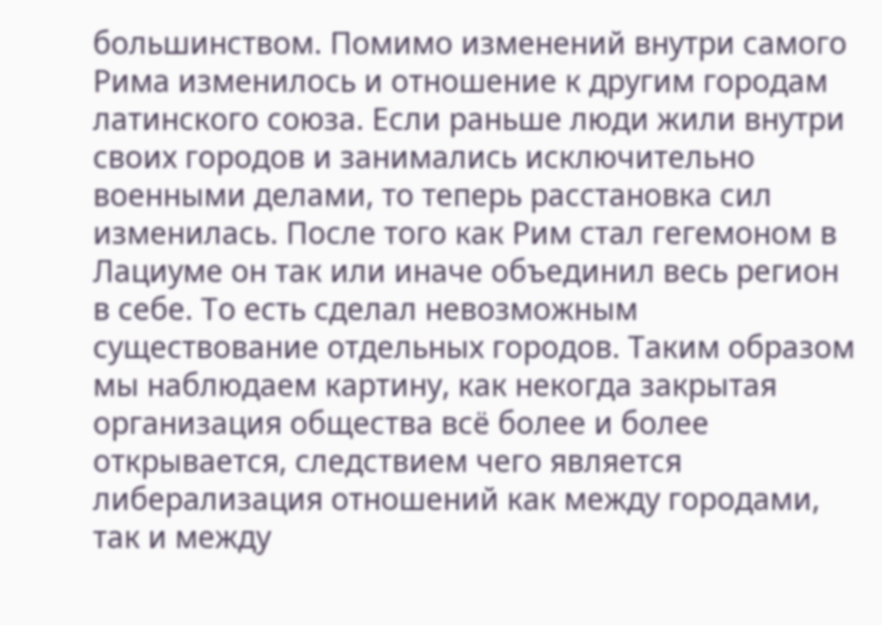большинством. Помимо изменений внутри самого Рима изменилось и отношение к другим городам латинского союза. Если раньше люди жили внутри своих городов и занимались исключительно военными делами, то теперь расстановка сил изменилась. После того как Рим стал гегемоном в Лациуме он так или иначе объединил весь регион в себе. То есть сделал невозможным существование отдельных городов. Таким образом мы наблюдаем картину, как некогда закрытая организация общества всё более и более открывается, следствием чего является либерализация отношений как между городами, так и между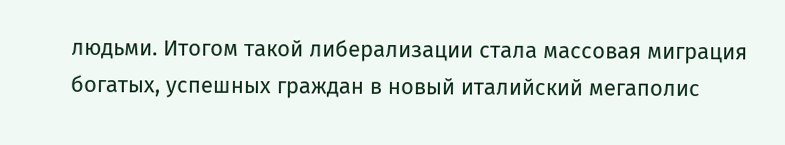людьми. Итогом такой либерализации стала массовая миграция богатых, успешных граждан в новый италийский мегаполис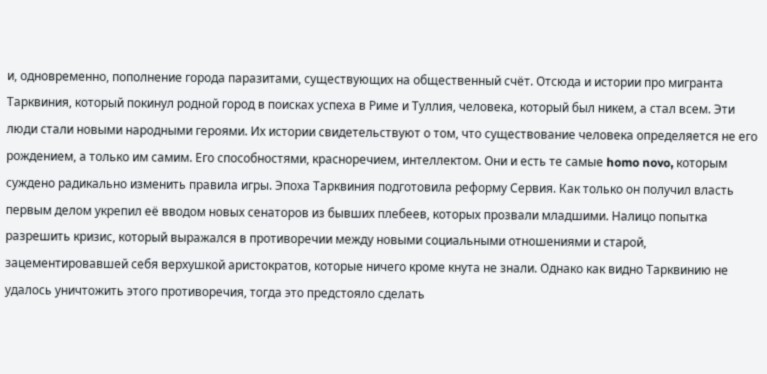и, одновременно, пополнение города паразитами, существующих на общественный счёт. Отсюда и истории про мигранта Тарквиния, который покинул родной город в поисках успеха в Риме и Туллия, человека, который был никем, а стал всем. Эти люди стали новыми народными героями. Их истории свидетельствуют о том, что существование человека определяется не его рождением, а только им самим. Его способностями, красноречием, интеллектом. Они и есть те самые homo novo, которым суждено радикально изменить правила игры. Эпоха Тарквиния подготовила реформу Сервия. Как только он получил власть первым делом укрепил её вводом новых сенаторов из бывших плебеев, которых прозвали младшими. Налицо попытка разрешить кризис, который выражался в противоречии между новыми социальными отношениями и старой, зацементировавшей себя верхушкой аристократов, которые ничего кроме кнута не знали. Однако как видно Тарквинию не удалось уничтожить этого противоречия, тогда это предстояло сделать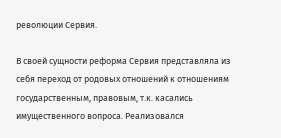революции Сервия.

В своей сущности реформа Сервия представляла из себя переход от родовых отношений к отношениям государственным, правовым, т.к. касались имущественного вопроса. Реализовался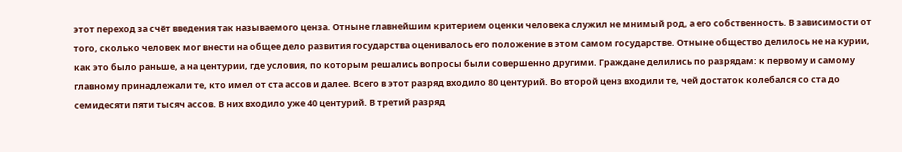этот переход за счёт введения так называемого ценза. Отныне главнейшим критерием оценки человека служил не мнимый род, а его собственность. В зависимости от того, сколько человек мог внести на общее дело развития государства оценивалось его положение в этом самом государстве. Отныне общество делилось не на курии, как это было раньше, а на центурии, где условия, по которым решались вопросы были совершенно другими. Граждане делились по разрядам: к первому и самому главному принадлежали те, кто имел от ста ассов и далее. Всего в этот разряд входило 80 центурий. Во второй ценз входили те, чей достаток колебался со ста до семидесяти пяти тысяч ассов. В них входило уже 40 центурий. В третий разряд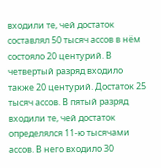входили те, чей достаток составлял 50 тысяч ассов в нём состояло 20 центурий. В четвертый разряд входило также 20 центурий. Достаток 25 тысяч ассов. В пятый разряд входили те, чей достаток определялся 11-ю тысячами ассов. В него входило 30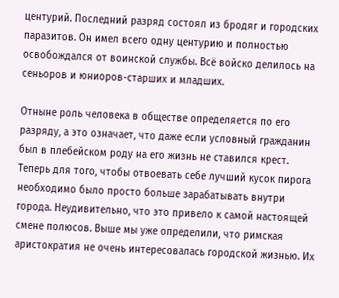центурий. Последний разряд состоял из бродяг и городских паразитов. Он имел всего одну центурию и полностью освобождался от воинской службы. Всё войско делилось на сеньоров и юниоров-старших и младших.

Отныне роль человека в обществе определяется по его разряду, а это означает, что даже если условный гражданин был в плебейском роду на его жизнь не ставился крест. Теперь для того, чтобы отвоевать себе лучший кусок пирога необходимо было просто больше зарабатывать внутри города. Неудивительно, что это привело к самой настоящей смене полюсов. Выше мы уже определили, что римская аристократия не очень интересовалась городской жизнью. Их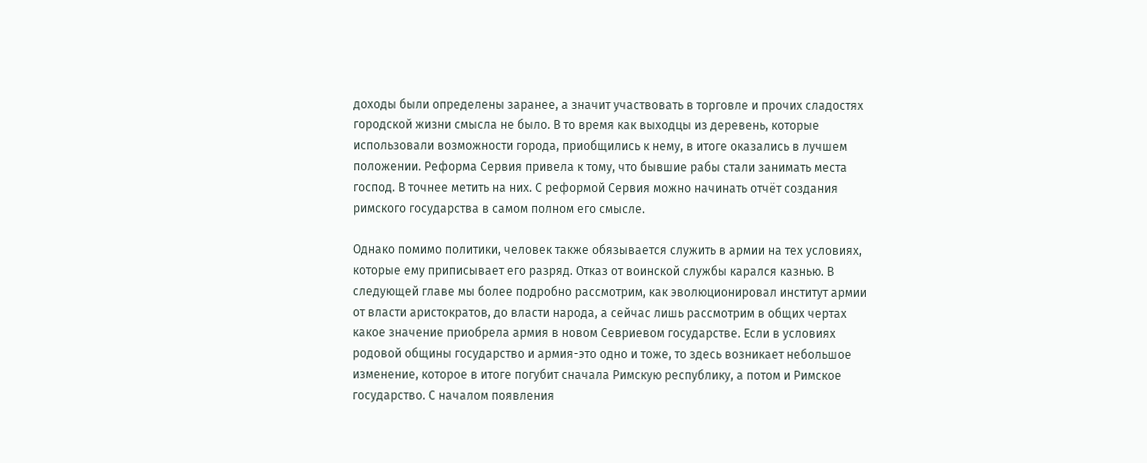доходы были определены заранее, а значит участвовать в торговле и прочих сладостях городской жизни смысла не было. В то время как выходцы из деревень, которые использовали возможности города, приобщились к нему, в итоге оказались в лучшем положении. Реформа Сервия привела к тому, что бывшие рабы стали занимать места господ. В точнее метить на них. С реформой Сервия можно начинать отчёт создания римского государства в самом полном его смысле.

Однако помимо политики, человек также обязывается служить в армии на тех условиях, которые ему приписывает его разряд. Отказ от воинской службы карался казнью. В следующей главе мы более подробно рассмотрим, как эволюционировал институт армии от власти аристократов, до власти народа, а сейчас лишь рассмотрим в общих чертах какое значение приобрела армия в новом Севриевом государстве. Если в условиях родовой общины государство и армия-это одно и тоже, то здесь возникает небольшое изменение, которое в итоге погубит сначала Римскую республику, а потом и Римское государство. С началом появления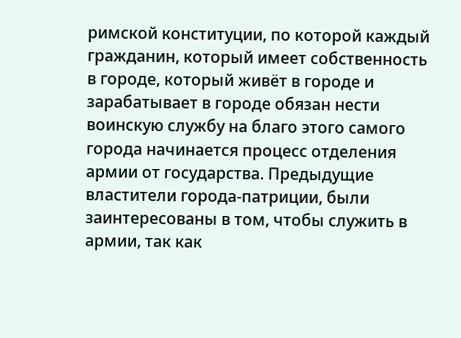римской конституции, по которой каждый гражданин, который имеет собственность в городе, который живёт в городе и зарабатывает в городе обязан нести воинскую службу на благо этого самого города начинается процесс отделения армии от государства. Предыдущие властители города-патриции, были заинтересованы в том, чтобы служить в армии, так как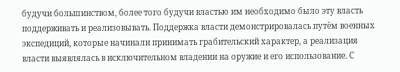будучи большинством, более того будучи властью им необходимо было эту власть поддерживать и реализовывать. Поддержка власти демонстрировалась путём военных экспедиций, которые начинали принимать грабительский характер, а реализация власти выявлялась в исключительном владении на оружие и его использование. С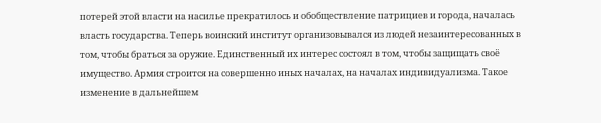потерей этой власти на насилье прекратилось и обобществление патрициев и города, началась власть государства. Теперь воинский институт организовывался из людей незаинтересованных в том, чтобы браться за оружие. Единственный их интерес состоял в том, чтобы защищать своё имущество. Армия строится на совершенно иных началах, на началах индивидуализма. Такое изменение в дальнейшем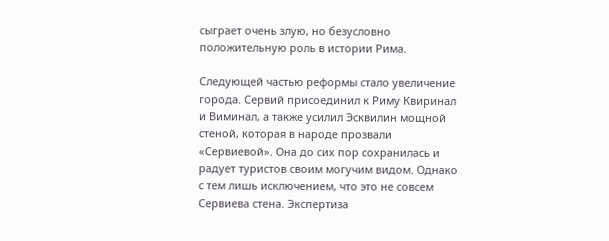сыграет очень злую, но безусловно положительную роль в истории Рима.

Следующей частью реформы стало увеличение города. Сервий присоединил к Риму Квиринал и Виминал, а также усилил Эсквилин мощной стеной, которая в народе прозвали «Сервиевой». Она до сих пор сохранилась и радует туристов своим могучим видом. Однако с тем лишь исключением, что это не совсем Сервиева стена. Экспертиза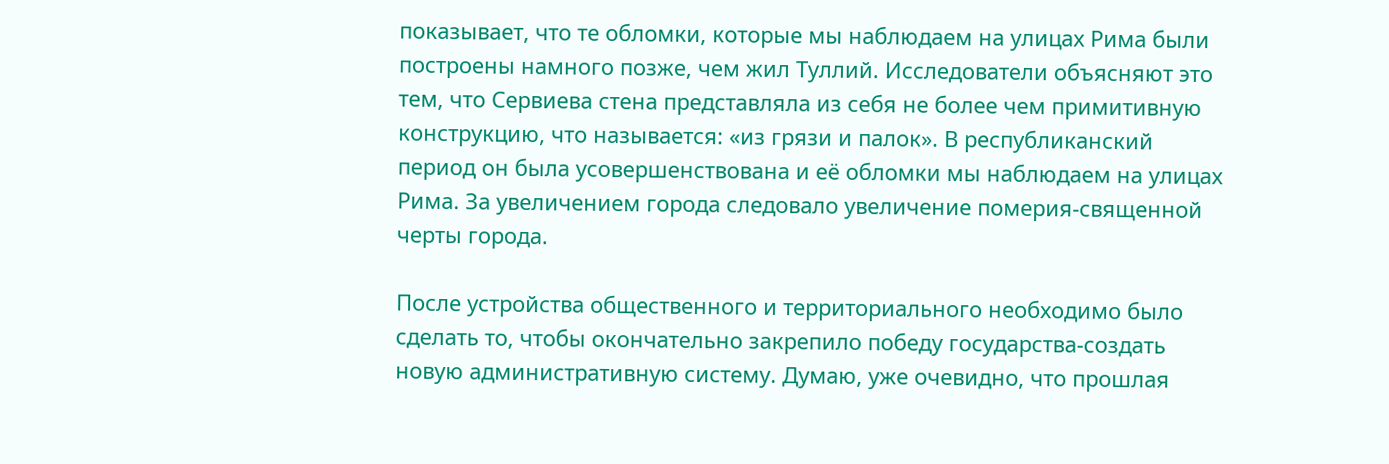показывает, что те обломки, которые мы наблюдаем на улицах Рима были построены намного позже, чем жил Туллий. Исследователи объясняют это тем, что Сервиева стена представляла из себя не более чем примитивную конструкцию, что называется: «из грязи и палок». В республиканский период он была усовершенствована и её обломки мы наблюдаем на улицах Рима. За увеличением города следовало увеличение померия-священной черты города.

После устройства общественного и территориального необходимо было сделать то, чтобы окончательно закрепило победу государства-создать новую административную систему. Думаю, уже очевидно, что прошлая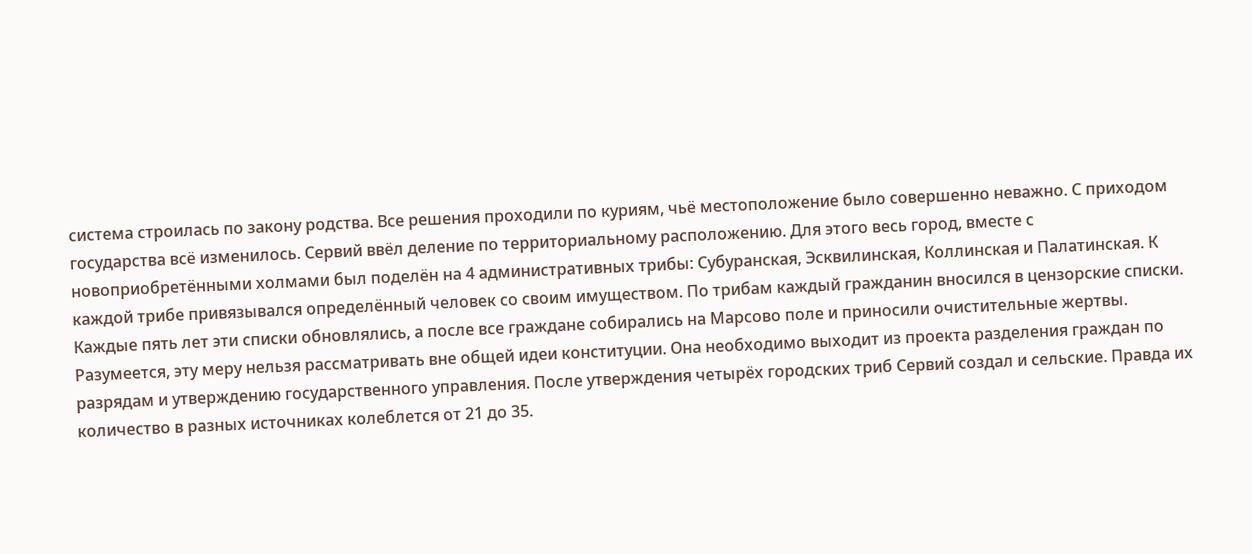система строилась по закону родства. Все решения проходили по куриям, чьё местоположение было совершенно неважно. С приходом государства всё изменилось. Сервий ввёл деление по территориальному расположению. Для этого весь город, вместе с новоприобретёнными холмами был поделён на 4 административных трибы: Субуранская, Эсквилинская, Коллинская и Палатинская. К каждой трибе привязывался определённый человек со своим имуществом. По трибам каждый гражданин вносился в цензорские списки. Каждые пять лет эти списки обновлялись, а после все граждане собирались на Марсово поле и приносили очистительные жертвы. Разумеется, эту меру нельзя рассматривать вне общей идеи конституции. Она необходимо выходит из проекта разделения граждан по разрядам и утверждению государственного управления. После утверждения четырёх городских триб Сервий создал и сельские. Правда их количество в разных источниках колеблется от 21 до 35.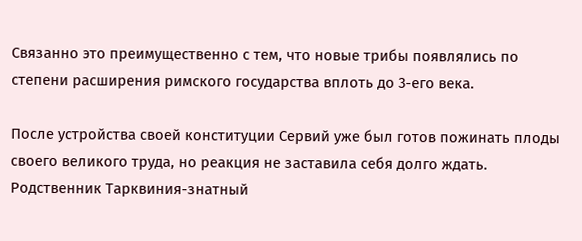Связанно это преимущественно с тем, что новые трибы появлялись по степени расширения римского государства вплоть до 3-его века.

После устройства своей конституции Сервий уже был готов пожинать плоды своего великого труда, но реакция не заставила себя долго ждать. Родственник Тарквиния-знатный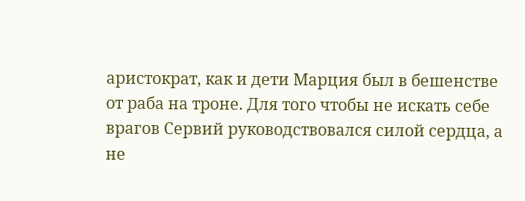аристократ, как и дети Марция был в бешенстве от раба на троне. Для того чтобы не искать себе врагов Сервий руководствовался силой сердца, а не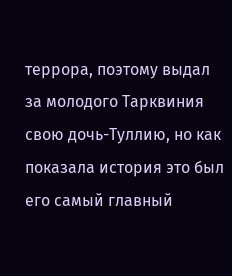террора, поэтому выдал за молодого Тарквиния свою дочь-Туллию, но как показала история это был его самый главный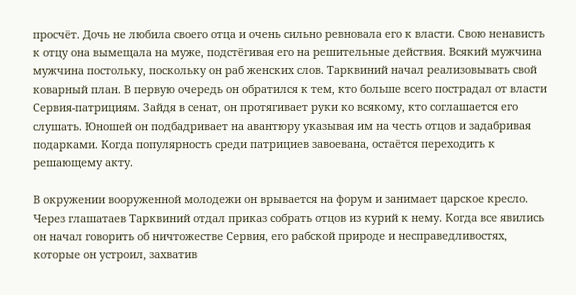просчёт. Дочь не любила своего отца и очень сильно ревновала его к власти. Свою ненависть к отцу она вымещала на муже, подстёгивая его на решительные действия. Всякий мужчина мужчина постольку, поскольку он раб женских слов. Тарквиний начал реализовывать свой коварный план. В первую очередь он обратился к тем, кто больше всего пострадал от власти Сервия-патрициям. Зайдя в сенат, он протягивает руки ко всякому, кто соглашается его слушать. Юношей он подбадривает на авантюру указывая им на честь отцов и задабривая подарками. Когда популярность среди патрициев завоевана, остаётся переходить к решающему акту.

В окружении вооруженной молодежи он врывается на форум и занимает царское кресло. Через глашатаев Тарквиний отдал приказ собрать отцов из курий к нему. Когда все явились он начал говорить об ничтожестве Сервия, его рабской природе и несправедливостях, которые он устроил, захватив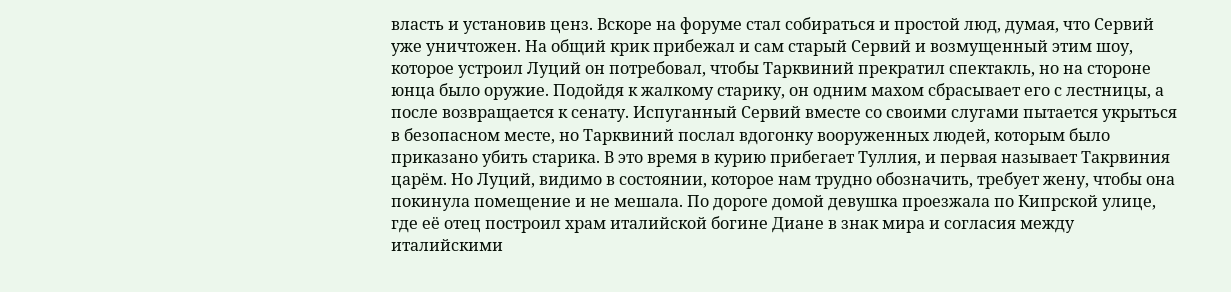власть и установив ценз. Вскоре на форуме стал собираться и простой люд, думая, что Сервий уже уничтожен. На общий крик прибежал и сам старый Сервий и возмущенный этим шоу, которое устроил Луций он потребовал, чтобы Тарквиний прекратил спектакль, но на стороне юнца было оружие. Подойдя к жалкому старику, он одним махом сбрасывает его с лестницы, а после возвращается к сенату. Испуганный Сервий вместе со своими слугами пытается укрыться в безопасном месте, но Тарквиний послал вдогонку вооруженных людей, которым было приказано убить старика. В это время в курию прибегает Туллия, и первая называет Такрвиния царём. Но Луций, видимо в состоянии, которое нам трудно обозначить, требует жену, чтобы она покинула помещение и не мешала. По дороге домой девушка проезжала по Кипрской улице, где её отец построил храм италийской богине Диане в знак мира и согласия между италийскими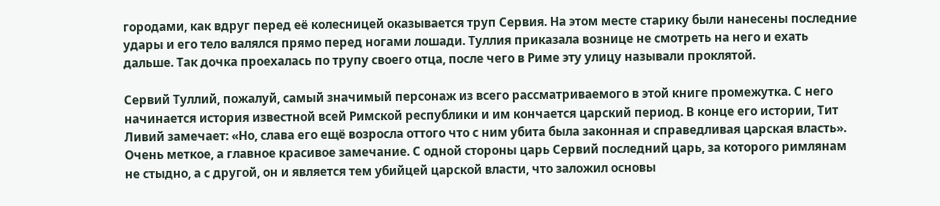городами, как вдруг перед её колесницей оказывается труп Сервия. На этом месте старику были нанесены последние удары и его тело валялся прямо перед ногами лошади. Туллия приказала вознице не смотреть на него и ехать дальше. Так дочка проехалась по трупу своего отца, после чего в Риме эту улицу называли проклятой.

Сервий Туллий, пожалуй, самый значимый персонаж из всего рассматриваемого в этой книге промежутка. С него начинается история известной всей Римской республики и им кончается царский период. В конце его истории, Тит Ливий замечает: «Но, слава его ещё возросла оттого что с ним убита была законная и справедливая царская власть». Очень меткое, а главное красивое замечание. С одной стороны царь Сервий последний царь, за которого римлянам не стыдно, а с другой, он и является тем убийцей царской власти, что заложил основы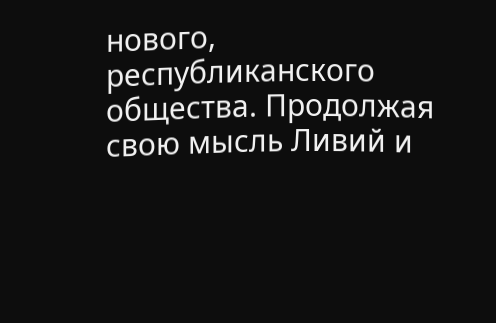нового, республиканского общества. Продолжая свою мысль Ливий и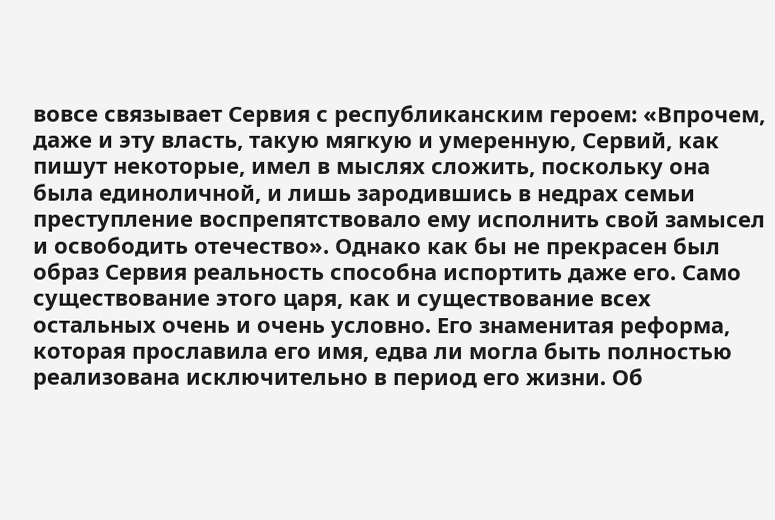вовсе связывает Сервия с республиканским героем: «Впрочем, даже и эту власть, такую мягкую и умеренную, Сервий, как пишут некоторые, имел в мыслях сложить, поскольку она была единоличной, и лишь зародившись в недрах семьи преступление воспрепятствовало ему исполнить свой замысел и освободить отечество». Однако как бы не прекрасен был образ Сервия реальность способна испортить даже его. Само существование этого царя, как и существование всех остальных очень и очень условно. Его знаменитая реформа, которая прославила его имя, едва ли могла быть полностью реализована исключительно в период его жизни. Об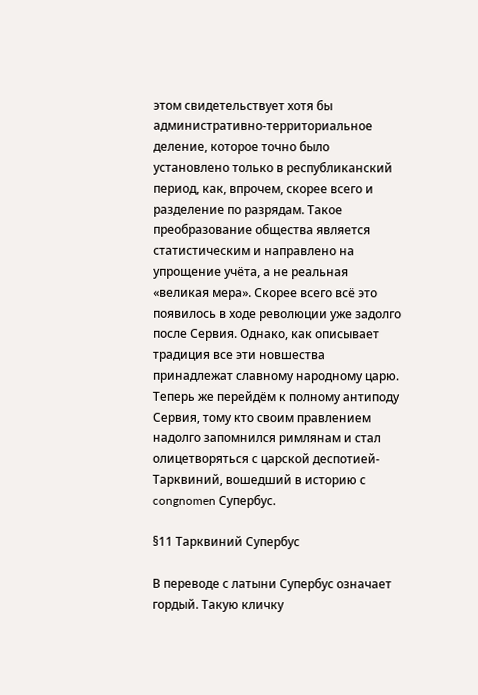этом свидетельствует хотя бы административно-территориальное деление, которое точно было установлено только в республиканский период, как, впрочем, скорее всего и разделение по разрядам. Такое преобразование общества является статистическим и направлено на упрощение учёта, а не реальная «великая мера». Скорее всего всё это появилось в ходе революции уже задолго после Сервия. Однако, как описывает традиция все эти новшества принадлежат славному народному царю. Теперь же перейдём к полному антиподу Сервия, тому кто своим правлением надолго запомнился римлянам и стал олицетворяться с царской деспотией-Тарквиний, вошедший в историю с congnomen Супербус.

§11 Тарквиний Супербус

В переводе с латыни Супербус означает гордый. Такую кличку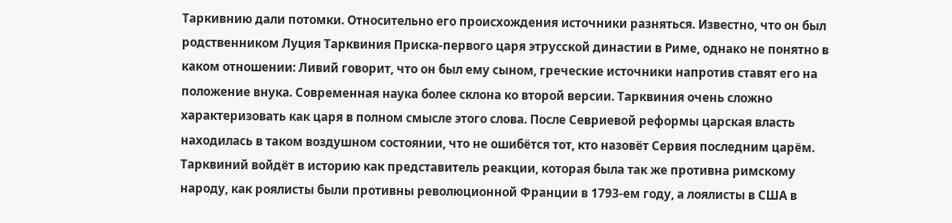Таркивнию дали потомки. Относительно его происхождения источники разняться. Известно, что он был родственником Луция Тарквиния Приска-первого царя этрусской династии в Риме, однако не понятно в каком отношении: Ливий говорит, что он был ему сыном, греческие источники напротив ставят его на положение внука. Современная наука более склона ко второй версии. Тарквиния очень сложно характеризовать как царя в полном смысле этого слова. После Севриевой реформы царская власть находилась в таком воздушном состоянии, что не ошибётся тот, кто назовёт Сервия последним царём. Тарквиний войдёт в историю как представитель реакции, которая была так же противна римскому народу, как роялисты были противны революционной Франции в 1793-ем году, а лоялисты в США в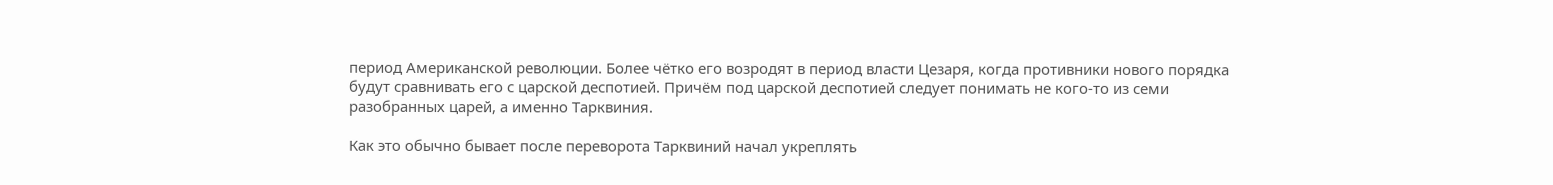период Американской революции. Более чётко его возродят в период власти Цезаря, когда противники нового порядка будут сравнивать его с царской деспотией. Причём под царской деспотией следует понимать не кого-то из семи разобранных царей, а именно Тарквиния.

Как это обычно бывает после переворота Тарквиний начал укреплять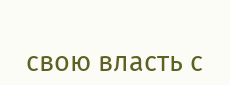свою власть с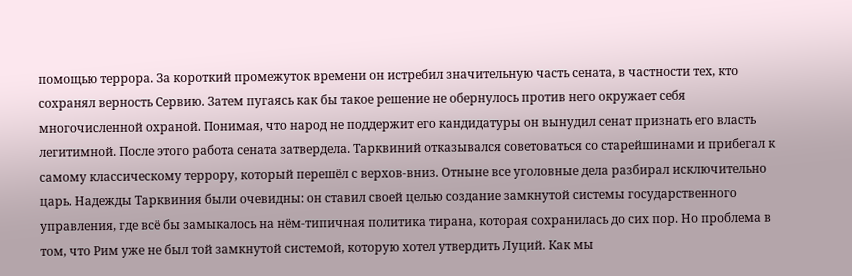помощью террора. За короткий промежуток времени он истребил значительную часть сената, в частности тех, кто сохранял верность Сервию. Затем пугаясь как бы такое решение не обернулось против него окружает себя многочисленной охраной. Понимая, что народ не поддержит его кандидатуры он вынудил сенат признать его власть легитимной. После этого работа сената затвердела. Тарквиний отказывался советоваться со старейшинами и прибегал к самому классическому террору, который перешёл с верхов-вниз. Отныне все уголовные дела разбирал исключительно царь. Надежды Тарквиния были очевидны: он ставил своей целью создание замкнутой системы государственного управления, где всё бы замыкалось на нём-типичная политика тирана, которая сохранилась до сих пор. Но проблема в том, что Рим уже не был той замкнутой системой, которую хотел утвердить Луций. Как мы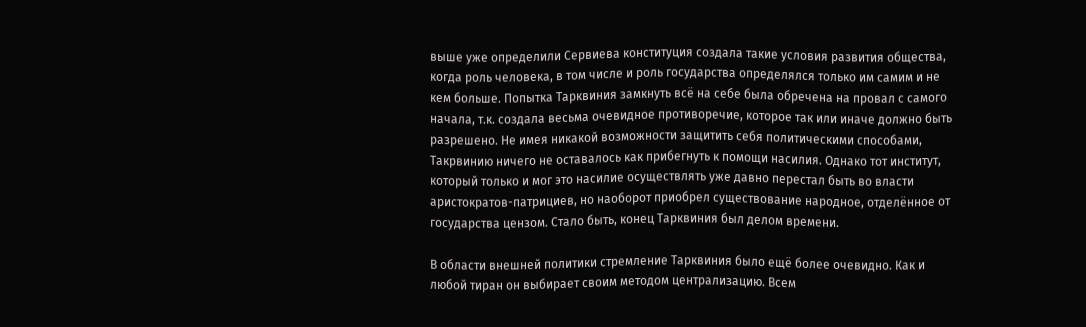выше уже определили Сервиева конституция создала такие условия развития общества, когда роль человека, в том числе и роль государства определялся только им самим и не кем больше. Попытка Тарквиния замкнуть всё на себе была обречена на провал с самого начала, т.к. создала весьма очевидное противоречие, которое так или иначе должно быть разрешено. Не имея никакой возможности защитить себя политическими способами, Такрвинию ничего не оставалось как прибегнуть к помощи насилия. Однако тот институт, который только и мог это насилие осуществлять уже давно перестал быть во власти аристократов-патрициев, но наоборот приобрел существование народное, отделённое от государства цензом. Стало быть, конец Тарквиния был делом времени.

В области внешней политики стремление Тарквиния было ещё более очевидно. Как и любой тиран он выбирает своим методом централизацию. Всем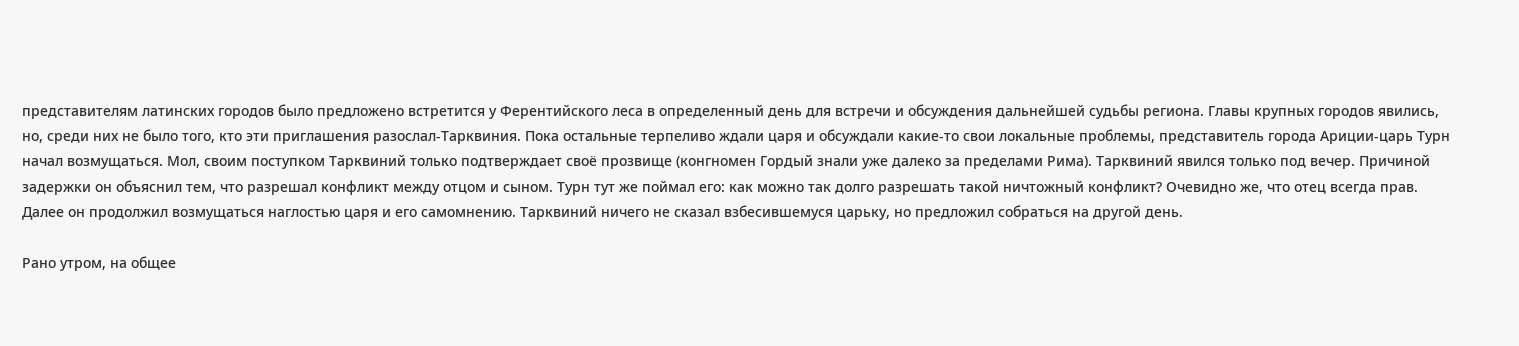представителям латинских городов было предложено встретится у Ферентийского леса в определенный день для встречи и обсуждения дальнейшей судьбы региона. Главы крупных городов явились, но, среди них не было того, кто эти приглашения разослал-Тарквиния. Пока остальные терпеливо ждали царя и обсуждали какие-то свои локальные проблемы, представитель города Ариции-царь Турн начал возмущаться. Мол, своим поступком Тарквиний только подтверждает своё прозвище (конгномен Гордый знали уже далеко за пределами Рима). Тарквиний явился только под вечер. Причиной задержки он объяснил тем, что разрешал конфликт между отцом и сыном. Турн тут же поймал его: как можно так долго разрешать такой ничтожный конфликт? Очевидно же, что отец всегда прав. Далее он продолжил возмущаться наглостью царя и его самомнению. Тарквиний ничего не сказал взбесившемуся царьку, но предложил собраться на другой день.

Рано утром, на общее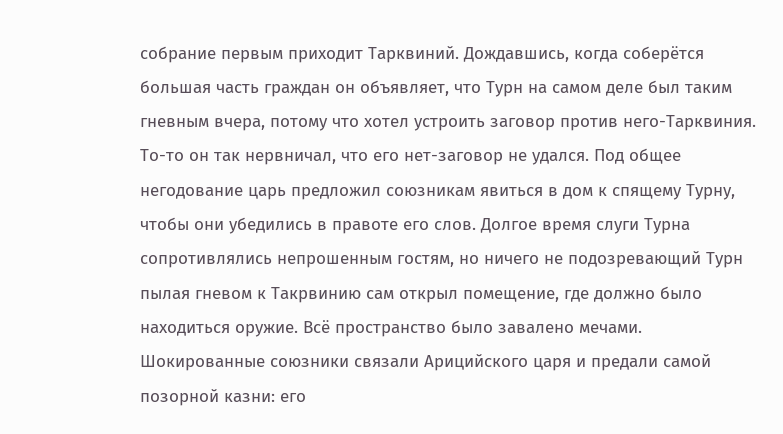собрание первым приходит Тарквиний. Дождавшись, когда соберётся большая часть граждан он объявляет, что Турн на самом деле был таким гневным вчера, потому что хотел устроить заговор против него-Тарквиния. То-то он так нервничал, что его нет-заговор не удался. Под общее негодование царь предложил союзникам явиться в дом к спящему Турну, чтобы они убедились в правоте его слов. Долгое время слуги Турна сопротивлялись непрошенным гостям, но ничего не подозревающий Турн пылая гневом к Такрвинию сам открыл помещение, где должно было находиться оружие. Всё пространство было завалено мечами. Шокированные союзники связали Арицийского царя и предали самой позорной казни: его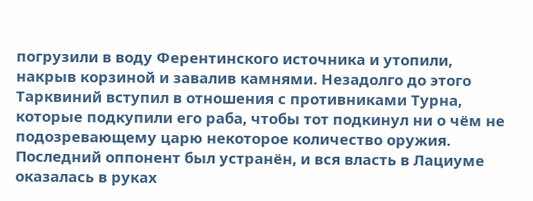погрузили в воду Ферентинского источника и утопили, накрыв корзиной и завалив камнями. Незадолго до этого Тарквиний вступил в отношения с противниками Турна, которые подкупили его раба, чтобы тот подкинул ни о чём не подозревающему царю некоторое количество оружия. Последний оппонент был устранён, и вся власть в Лациуме оказалась в руках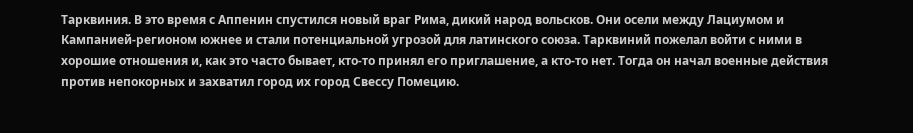Тарквиния. В это время с Аппенин спустился новый враг Рима, дикий народ вольсков. Они осели между Лациумом и Кампанией-регионом южнее и стали потенциальной угрозой для латинского союза. Тарквиний пожелал войти с ними в хорошие отношения и, как это часто бывает, кто-то принял его приглашение, а кто-то нет. Тогда он начал военные действия против непокорных и захватил город их город Свессу Помецию.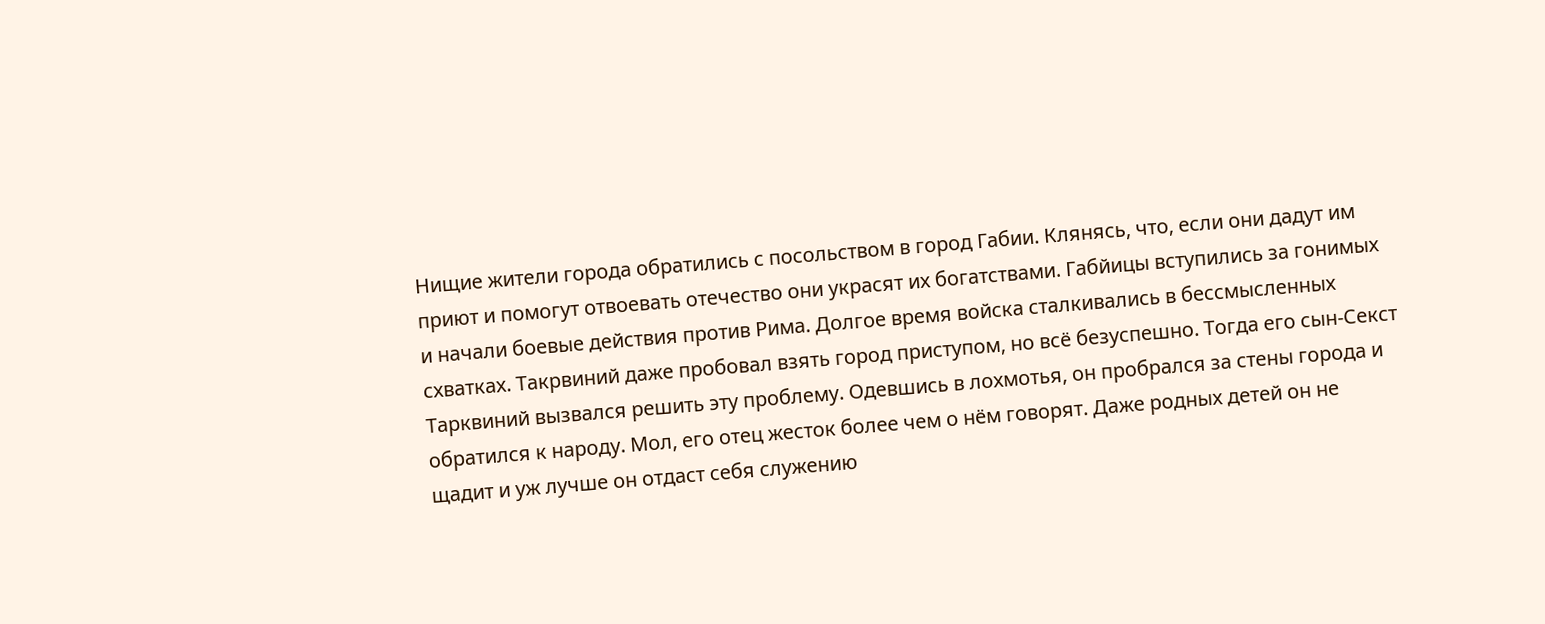Нищие жители города обратились с посольством в город Габии. Клянясь, что, если они дадут им приют и помогут отвоевать отечество они украсят их богатствами. Габйицы вступились за гонимых и начали боевые действия против Рима. Долгое время войска сталкивались в бессмысленных схватках. Такрвиний даже пробовал взять город приступом, но всё безуспешно. Тогда его сын-Секст Тарквиний вызвался решить эту проблему. Одевшись в лохмотья, он пробрался за стены города и обратился к народу. Мол, его отец жесток более чем о нём говорят. Даже родных детей он не щадит и уж лучше он отдаст себя служению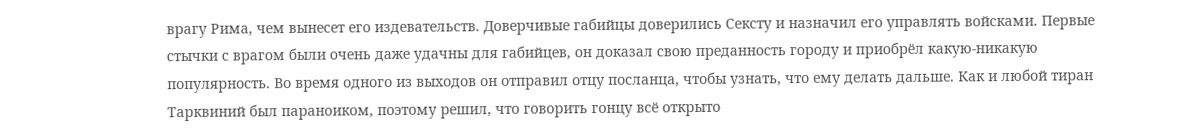врагу Рима, чем вынесет его издевательств. Доверчивые габийцы доверились Сексту и назначил его управлять войсками. Первые стычки с врагом были очень даже удачны для габийцев, он доказал свою преданность городу и приобрёл какую-никакую популярность. Во время одного из выходов он отправил отцу посланца, чтобы узнать, что ему делать дальше. Как и любой тиран Тарквиний был параноиком, поэтому решил, что говорить гонцу всё открыто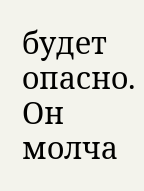будет опасно. Он молча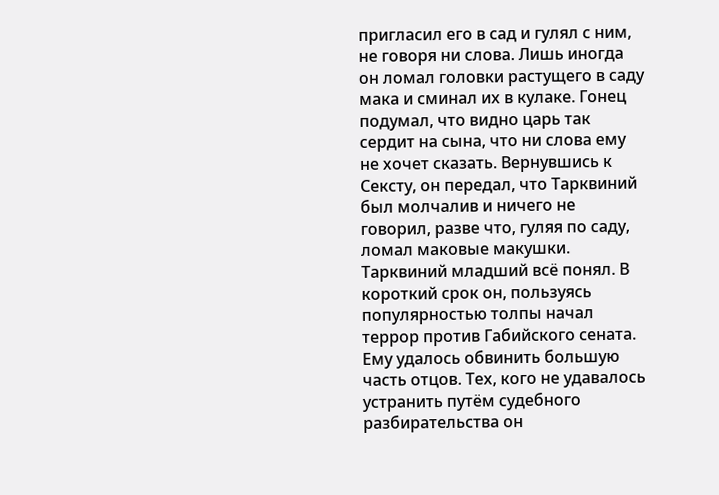пригласил его в сад и гулял с ним, не говоря ни слова. Лишь иногда он ломал головки растущего в саду мака и сминал их в кулаке. Гонец подумал, что видно царь так сердит на сына, что ни слова ему не хочет сказать. Вернувшись к Сексту, он передал, что Тарквиний был молчалив и ничего не говорил, разве что, гуляя по саду, ломал маковые макушки. Тарквиний младший всё понял. В короткий срок он, пользуясь популярностью толпы начал террор против Габийского сената. Ему удалось обвинить большую часть отцов. Тех, кого не удавалось устранить путём судебного разбирательства он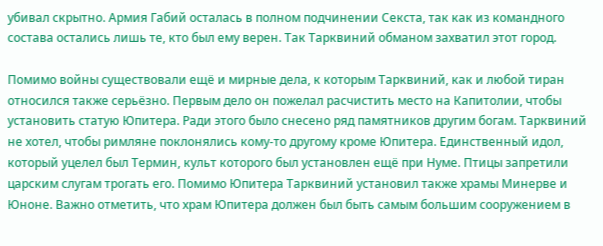убивал скрытно. Армия Габий осталась в полном подчинении Секста, так как из командного состава остались лишь те, кто был ему верен. Так Тарквиний обманом захватил этот город.

Помимо войны существовали ещё и мирные дела, к которым Тарквиний, как и любой тиран относился также серьёзно. Первым дело он пожелал расчистить место на Капитолии, чтобы установить статую Юпитера. Ради этого было снесено ряд памятников другим богам. Тарквиний не хотел, чтобы римляне поклонялись кому-то другому кроме Юпитера. Единственный идол, который уцелел был Термин, культ которого был установлен ещё при Нуме. Птицы запретили царским слугам трогать его. Помимо Юпитера Тарквиний установил также храмы Минерве и Юноне. Важно отметить, что храм Юпитера должен был быть самым большим сооружением в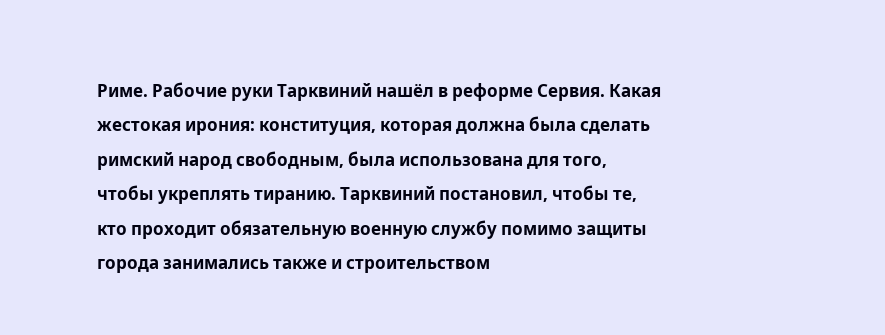Риме. Рабочие руки Тарквиний нашёл в реформе Сервия. Какая жестокая ирония: конституция, которая должна была сделать римский народ свободным, была использована для того, чтобы укреплять тиранию. Тарквиний постановил, чтобы те, кто проходит обязательную военную службу помимо защиты города занимались также и строительством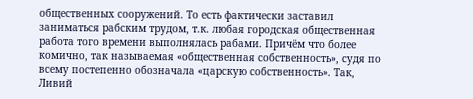общественных сооружений. То есть фактически заставил заниматься рабским трудом, т.к. любая городская общественная работа того времени выполнялась рабами. Причём что более комично, так называемая «общественная собственность», судя по всему постепенно обозначала «царскую собственность». Так, Ливий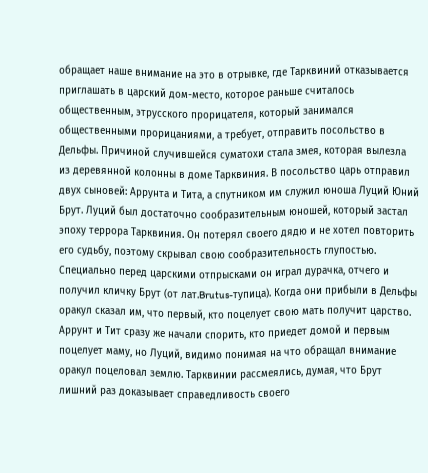обращает наше внимание на это в отрывке, где Тарквиний отказывается приглашать в царский дом-место, которое раньше считалось общественным, этрусского прорицателя, который занимался общественными прорицаниями, а требует, отправить посольство в Дельфы. Причиной случившейся суматохи стала змея, которая вылезла из деревянной колонны в доме Тарквиния. В посольство царь отправил двух сыновей: Аррунта и Тита, а спутником им служил юноша Луций Юний Брут. Луций был достаточно сообразительным юношей, который застал эпоху террора Тарквиния. Он потерял своего дядю и не хотел повторить его судьбу, поэтому скрывал свою сообразительность глупостью. Специально перед царскими отпрысками он играл дурачка, отчего и получил кличку Брут (от лат.Brutus-тупица). Когда они прибыли в Дельфы оракул сказал им, что первый, кто поцелует свою мать получит царство. Аррунт и Тит сразу же начали спорить, кто приедет домой и первым поцелует маму, но Луций, видимо понимая на что обращал внимание оракул поцеловал землю. Тарквинии рассмеялись, думая, что Брут лишний раз доказывает справедливость своего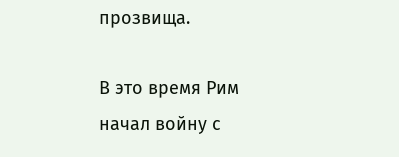прозвища.

В это время Рим начал войну с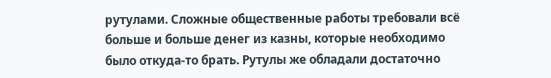рутулами. Сложные общественные работы требовали всё больше и больше денег из казны, которые необходимо было откуда-то брать. Рутулы же обладали достаточно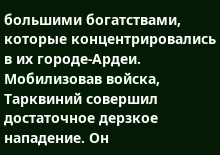большими богатствами, которые концентрировались в их городе-Ардеи. Мобилизовав войска, Тарквиний совершил достаточное дерзкое нападение. Он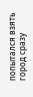попытался взять город сразу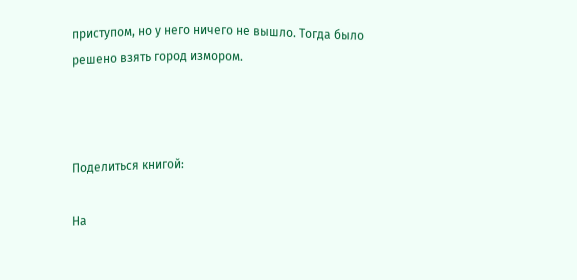приступом, но у него ничего не вышло. Тогда было решено взять город измором.



Поделиться книгой:

На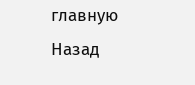главную
Назад